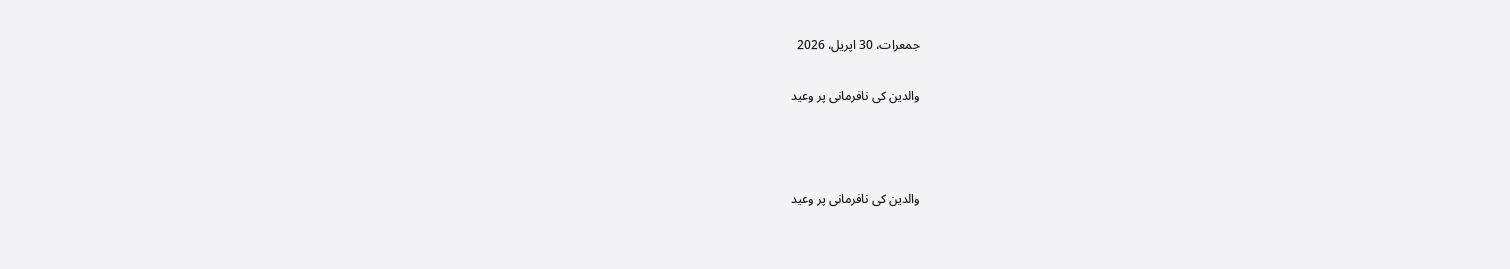جمعرات، 30 اپریل، 2026

والدین کی نافرمانی پر وعید



والدین کی نافرمانی پر وعید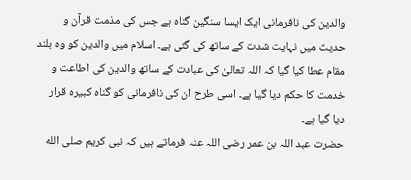والدین کی نافرمانی ایک ایسا سنگین گناہ ہے جس کی مذمت قرآن و حدیث میں نہایت شدت کے ساتھ کی گئی ہے۔ اسلام میں والدین کو وہ بلند مقام عطا کیا گیا کہ اللہ تعالیٰ کی عبادت کے ساتھ والدین کی اطاعت و خدمت کا حکم دیا گیا ہے۔ اسی طرح ان کی نافرمانی کو گناہ کبیرہ قرار دیا گیا ہے۔
حضرت عبد اللہ بن عمر رضی اللہ عنہ فرماتے ہیں کہ نبی کریم صلى الله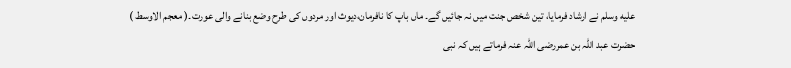عليه وسلم نے ارشاد فرمایا، تین شخص جنت میں نہ جائیں گے۔ ماں باپ کا نافرمان،دیوث اور مردوں کی طرح وضع بنانے والی عورت۔( معجم الاوسط )
حضرت عبد اللہ بن عمررضی اللہ عنہ فرماتے ہیں کہ نبی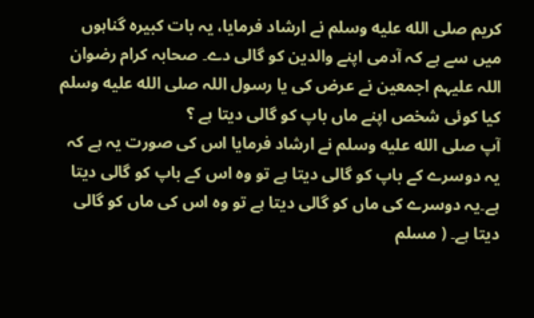کریم صلى الله عليه وسلم نے ارشاد فرمایا، یہ بات کبیرہ گناہوں میں سے ہے کہ آدمی اپنے والدین کو گالی دے۔ صحابہ کرام رضوان اللہ علیہم اجمعین نے عرض کی یا رسول اللہ صلى الله عليه وسلم کیا کوئی شخص اپنے ماں باپ کو گالی دیتا ہے ؟
آپ صلى الله عليه وسلم نے ارشاد فرمایا اس کی صورت یہ ہے کہ یہ دوسرے کے باپ کو گالی دیتا ہے تو وہ اس کے باپ کو گالی دیتا ہے۔یہ دوسرے کی ماں کو گالی دیتا ہے تو وہ اس کی ماں کو گالی دیتا ہے۔ ( مسلم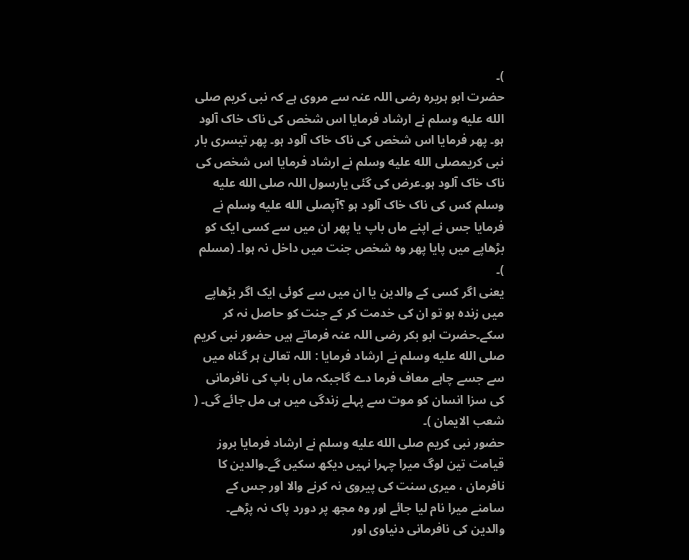)۔
حضرت ابو ہریرہ رضی اللہ عنہ سے مروی ہے کہ نبی کریم صلى الله عليه وسلم نے ارشاد فرمایا اس شخص کی ناک خاک آلود ہو۔ پھر فرمایا اس شخص کی ناک خاک آلود ہو۔ پھر تیسری بار نبی کریمصلى الله عليه وسلم نے ارشاد فرمایا اس شخص کی ناک خاک آلود ہو۔عرض کی گئی یارسول اللہ صلى الله عليه وسلم کس کی ناک خاک آلود ہو ؟آپصلى الله عليه وسلم نے فرمایا جس نے اپنے ماں باپ یا پھر ان میں سے کسی ایک کو بڑھاپے میں پایا پھر وہ شخص جنت میں داخل نہ ہوا۔ (مسلم )۔
یعنی اگر کسی کے والدین یا ان میں سے کوئی ایک اگر بڑھاپے میں زندہ ہو تو ان کی خدمت کر کے جنت کو حاصل نہ کر سکے۔حضرت ابو بکر رضی اللہ عنہ فرماتے ہیں حضور نبی کریم صلى الله عليه وسلم نے ارشاد فرمایا : اللہ تعالیٰ ہر گناہ میں سے جسے چاہے معاف فرما دے گاجبکہ ماں باپ کی نافرمانی کی سزا انسان کو موت سے پہلے زندگی میں ہی مل جائے گی۔ ( شعب الایمان )۔
حضور نبی کریم صلى الله عليه وسلم نے ارشاد فرمایا بروز قیامت تین لوگ میرا چہرا نہیں دیکھ سکیں گے۔والدین کا نافرمان ، میری سنت کی پیروی نہ کرنے والا اور جس کے سامنے میرا نام لیا جائے اور وہ مجھ پر دورد پاک نہ پڑھے۔
والدین کی نافرمانی دنیاوی اور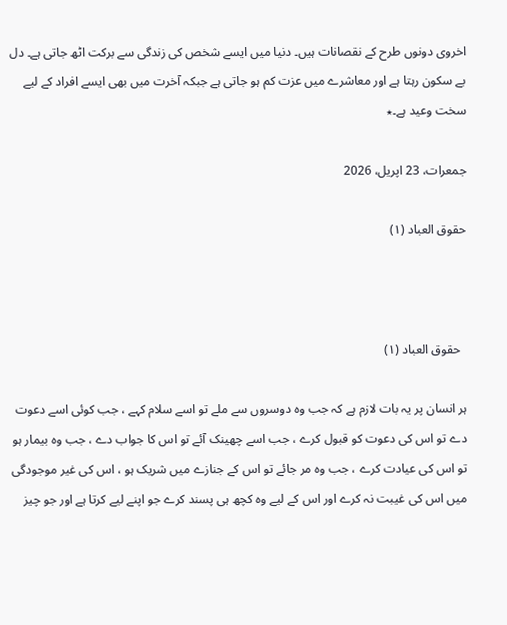اخروی دونوں طرح کے نقصانات ہیں۔ دنیا میں ایسے شخص کی زندگی سے برکت اٹھ جاتی ہے۔ دل بے سکون رہتا ہے اور معاشرے میں عزت کم ہو جاتی ہے جبکہ آخرت میں بھی ایسے افراد کے لیے سخت وعید ہے۔٭

جمعرات، 23 اپریل، 2026

حقوق العباد (۱)



  حقوق العباد (۱)

ہر انسان پر یہ بات لازم ہے کہ جب وہ دوسروں سے ملے تو اسے سلام کہے ، جب کوئی اسے دعوت دے تو اس کی دعوت کو قبول کرے ، جب اسے چھینک آئے تو اس کا جواب دے ، جب وہ بیمار ہو تو اس کی عیادت کرے ، جب وہ مر جائے تو اس کے جنازے میں شریک ہو ، اس کی غیر موجودگی میں اس کی غیبت نہ کرے اور اس کے لیے وہ کچھ ہی پسند کرے جو اپنے لیے کرتا ہے اور جو چیز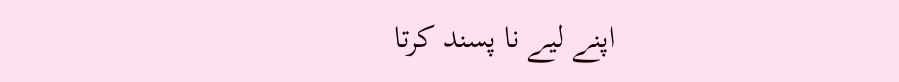اپنے لیے نا پسند کرتا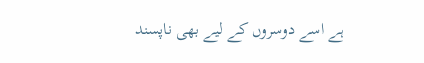ہے اسے دوسروں کے لیے بھی ناپسند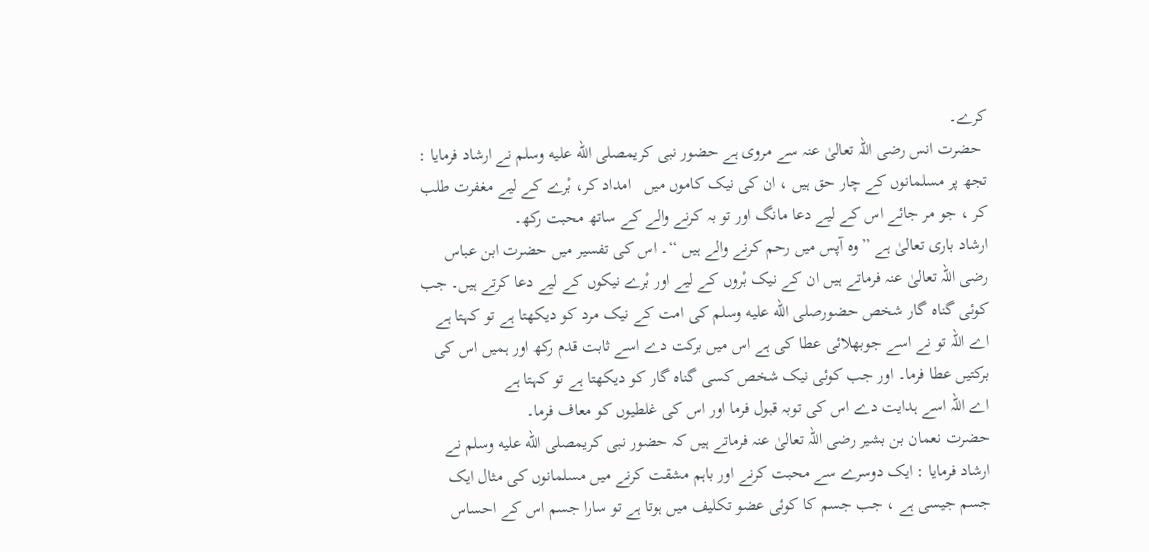کرے۔
 حضرت انس رضی اللہ تعالیٰ عنہ سے مروی ہے حضور نبی کریمصلى الله عليه وسلم نے ارشاد فرمایا : تجھ پر مسلمانوں کے چار حق ہیں ، ان کی نیک کاموں میں   امداد کر، بْرے کے لیے مغفرت طلب کر ، جو مر جائے اس کے لیے دعا مانگ اور تو بہ کرنے والے کے ساتھ محبت رکھ۔
ارشاد باری تعالیٰ ہے ’’وہ آپس میں رحم کرنے والے ہیں ‘‘۔ اس کی تفسیر میں حضرت ابن عباس رضی اللہ تعالیٰ عنہ فرماتے ہیں ان کے نیک بْروں کے لیے اور بْرے نیکوں کے لیے دعا کرتے ہیں۔ جب کوئی گناہ گار شخص حضورصلى الله عليه وسلم کی امت کے نیک مرد کو دیکھتا ہے تو کہتا ہے اے اللہ تو نے اسے جوبھلائی عطا کی ہے اس میں برکت دے اسے ثابت قدم رکھ اور ہمیں اس کی برکتیں عطا فرما۔ اور جب کوئی نیک شخص کسی گناہ گار کو دیکھتا ہے تو کہتا ہے
اے اللہ اسے ہدایت دے اس کی توبہ قبول فرما اور اس کی غلطیوں کو معاف فرما۔
حضرت نعمان بن بشیر رضی اللہ تعالیٰ عنہ فرماتے ہیں کہ حضور نبی کریمصلى الله عليه وسلم نے ارشاد فرمایا : ایک دوسرے سے محبت کرنے اور باہم مشقت کرنے میں مسلمانوں کی مثال ایک جسم جیسی ہے ، جب جسم کا کوئی عضو تکلیف میں ہوتا ہے تو سارا جسم اس کے احساس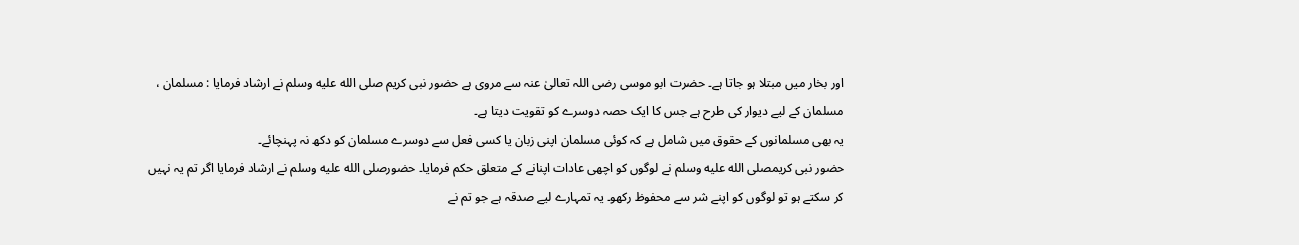اور بخار میں مبتلا ہو جاتا ہے۔ حضرت ابو موسی رضی اللہ تعالیٰ عنہ سے مروی ہے حضور نبی کریم صلى الله عليه وسلم نے ارشاد فرمایا : مسلمان ، مسلمان کے لیے دیوار کی طرح ہے جس کا ایک حصہ دوسرے کو تقویت دیتا ہے۔
یہ بھی مسلمانوں کے حقوق میں شامل ہے کہ کوئی مسلمان اپنی زبان یا کسی فعل سے دوسرے مسلمان کو دکھ نہ پہنچائے۔
حضور نبی کریمصلى الله عليه وسلم نے لوگوں کو اچھی عادات اپنانے کے متعلق حکم فرمایا۔ حضورصلى الله عليه وسلم نے ارشاد فرمایا اگر تم یہ نہیں کر سکتے ہو تو لوگوں کو اپنے شر سے محفوظ رکھو۔ یہ تمہارے لیے صدقہ ہے جو تم نے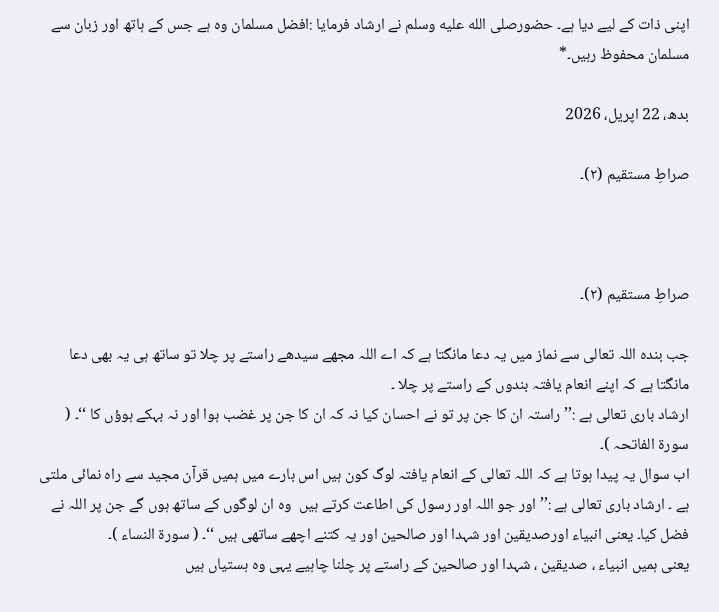اپنی ذات کے لیے دیا ہے۔ حضورصلى الله عليه وسلم نے ارشاد فرمایا :افضل مسلمان وہ ہے جس کے ہاتھ اور زبان سے مسلمان محفوظ رہیں۔*

بدھ، 22 اپریل، 2026

صراطِ مستقیم (۲)۔



صراطِ مستقیم (۲)۔

جب بندہ اللہ تعالی سے نماز میں یہ دعا مانگتا ہے کہ اے اللہ مجھے سیدھے راستے پر چلا تو ساتھ ہی یہ بھی دعا مانگتا ہے کہ اپنے انعام یافتہ بندوں کے راستے پر چلا ۔
ارشاد باری تعالی ہے :’’ راستہ ان کا جن پر تو نے احسان کیا نہ کہ ان کا جن پر غضب ہوا اور نہ بہکے ہوؤں کا ‘‘۔ ( سورۃ الفاتحہ )۔
اب سوال یہ پیدا ہوتا ہے کہ اللہ تعالی کے انعام یافتہ لوگ کون ہیں اس بارے میں ہمیں قرآن مجید سے راہ نمائی ملتی ہے ۔ ارشاد باری تعالی ہے :’’ اور جو اللہ اور رسول کی اطاعت کرتے ہیں  وہ ان لوگوں کے ساتھ ہوں گے جن پر اللہ نے فضل کیا۔ یعنی انبیاء اورصدیقین اور شہدا اور صالحین اور یہ کتنے اچھے ساتھی ہیں ‘‘۔ ( سورۃ النساء )۔
یعنی ہمیں انبیاء ، صدیقین ، شہدا اور صالحین کے راستے پر چلنا چاہیے یہی وہ ہستیاں ہیں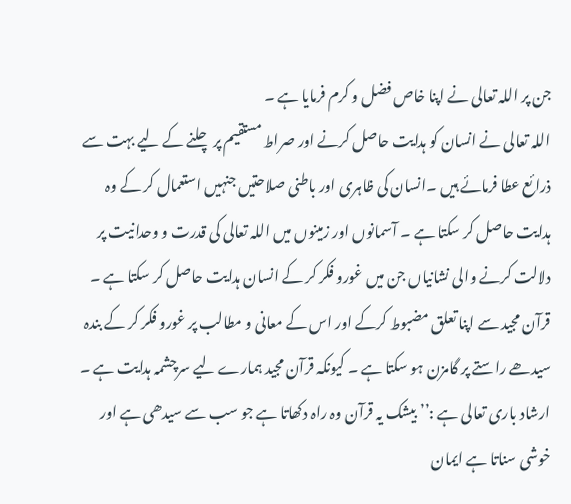جن پر اللہ تعالی نے اپنا خاص فضل و کرم فرمایا ہے ۔
اللہ تعالی نے انسان کو ہدایت حاصل کرنے اور صراط مستقیم پر چلنے کے لیے بہت سے ذرائع عطا فرمائے ہیں ۔انسان کی ظاہری اور باطنی صلاحتیں جنہیں استعمال کر کے وہ ہدایت حاصل کر سکتا ہے ۔ آسمانوں اور زمینوں میں اللہ تعالی کی قدرت و وحدانیت پر  دلالت کرنے والی نشانیاں جن میں غورو فکر کر کے انسان ہدایت حاصل کر سکتا ہے ۔
قرآن مجید سے اپنا تعلق مضبوط کرکے اور اس کے معانی و مطالب پر غورو فکر کر کے بندہ سیدھے راستے پر گامزن ہو سکتا ہے ۔ کیونکہ قرآن مجید ہمارے لیے سرچشمہ ہدایت ہے ۔ ارشاد باری تعالی ہے :’’ بیشک یہ قرآن وہ راہ دکھاتا ہے جو سب سے سیدھی ہے اور خوشی سناتا ہے ایمان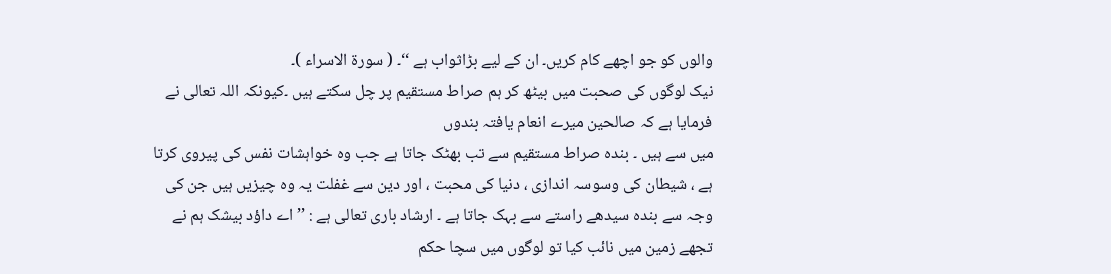والوں کو جو اچھے کام کریں۔ ان کے لیے بڑاثواب ہے ‘‘۔ ( سورۃ الاسراء )۔
نیک لوگوں کی صحبت میں بیٹھ کر ہم صراط مستقیم پر چل سکتے ہیں ۔کیونکہ اللہ تعالی نے فرمایا ہے کہ صالحین میرے انعام یافتہ بندوں
میں سے ہیں ۔ بندہ صراط مستقیم سے تب بھٹک جاتا ہے جب وہ خواہشات نفس کی پیروی کرتا ہے ، شیطان کی وسوسہ اندازی ، دنیا کی محبت ، اور دین سے غفلت یہ وہ چیزیں ہیں جن کی وجہ سے بندہ سیدھے راستے سے بہک جاتا ہے ۔ ارشاد باری تعالی ہے : ’’اے داؤد بیشک ہم نے تجھے زمین میں نائب کیا تو لوگوں میں سچا حکم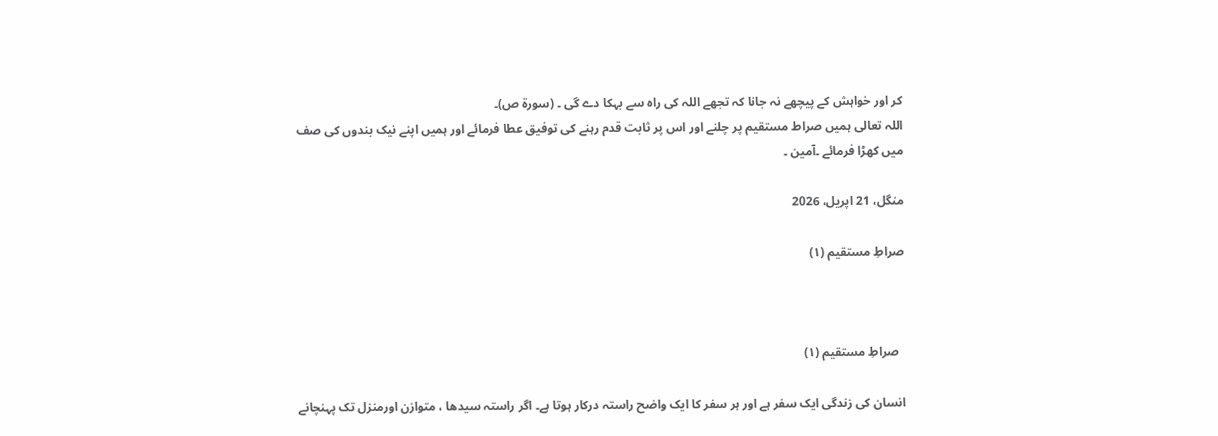کر اور خواہش کے پیچھے نہ جانا کہ تجھے اللہ کی راہ سے بہکا دے گی ۔ (سورۃ ص)۔
اللہ تعالی ہمیں صراط مستقیم پر چلنے اور اس پر ثابت قدم رہنے کی توفیق عطا فرمائے اور ہمیں اپنے نیک بندوں کی صف میں کھڑا فرمائے ۔آمین ۔

منگل، 21 اپریل، 2026

صراطِ مستقیم (۱)



  صراطِ مستقیم (۱)

انسان کی زندگی ایک سفر ہے اور ہر سفر کا ایک واضح راستہ درکار ہوتا ہے۔ اگر راستہ سیدھا ، متوازن اورمنزل تک پہنچانے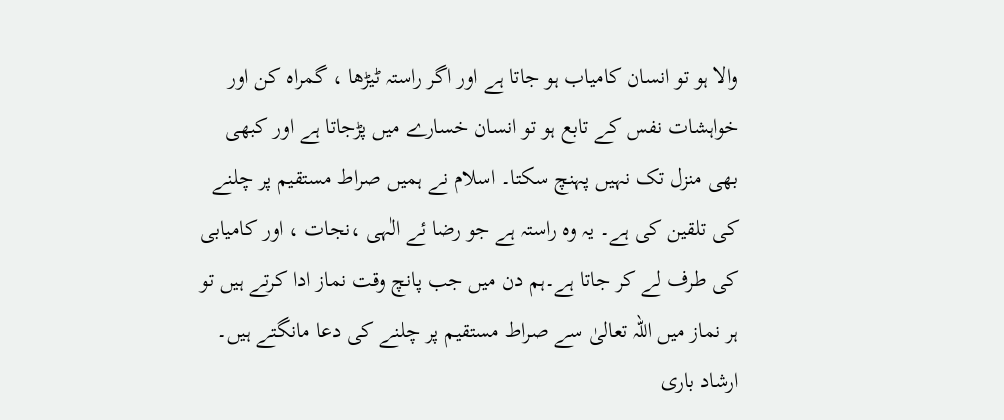والا ہو تو انسان کامیاب ہو جاتا ہے اور اگر راستہ ٹیڑھا ، گمراہ کن اور خواہشات نفس کے تابع ہو تو انسان خسارے میں پڑجاتا ہے اور کبھی بھی منزل تک نہیں پہنچ سکتا۔ اسلام نے ہمیں صراط مستقیم پر چلنے کی تلقین کی ہے۔ یہ وہ راستہ ہے جو رضا ئے الٰہی ،نجات ، اور کامیابی کی طرف لے کر جاتا ہے۔ہم دن میں جب پانچ وقت نماز ادا کرتے ہیں تو ہر نماز میں اللہ تعالیٰ سے صراط مستقیم پر چلنے کی دعا مانگتے ہیں۔ ارشاد باری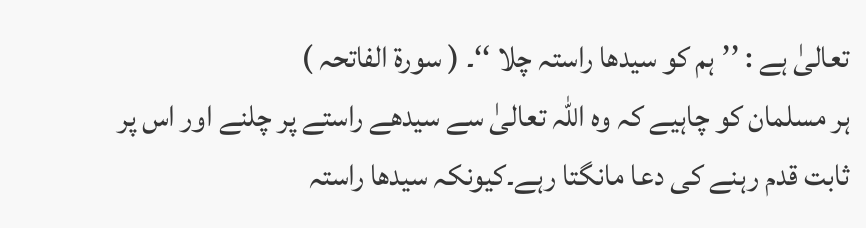تعالیٰ ہے : ’’ہم کو سیدھا راستہ چلا ‘‘۔ ( سورۃ الفاتحہ )
ہر مسلمان کو چاہیے کہ وہ اللہ تعالیٰ سے سیدھے راستے پر چلنے اور اس پر ثابت قدم رہنے کی دعا مانگتا رہے۔کیونکہ سیدھا راستہ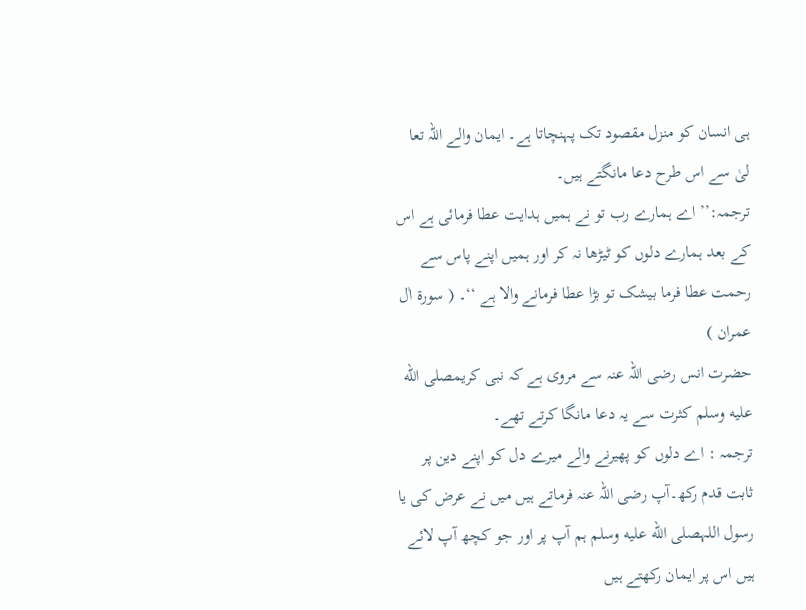ہی انسان کو منزل مقصود تک پہنچاتا ہے۔ ایمان والے اللہ تعا لیٰ سے اس طرح دعا مانگتے ہیں۔
ترجمہ:’’ اے ہمارے رب تو نے ہمیں ہدایت عطا فرمائی ہے اس کے بعد ہمارے دلوں کو ٹیڑھا نہ کر اور ہمیں اپنے پاس سے رحمت عطا فرما بیشک تو بڑا عطا فرمانے والا ہے ‘‘۔ ( سورۃ اٰل عمران )
حضرت انس رضی اللہ عنہ سے مروی ہے کہ نبی کریمصلى الله عليه وسلم کثرت سے یہ دعا مانگا کرتے تھے۔
ترجمہ : اے دلوں کو پھیرنے والے میرے دل کو اپنے دین پر ثابت قدم رکھ۔آپ رضی اللہ عنہ فرماتے ہیں میں نے عرض کی یا رسول اللہصلى الله عليه وسلم ہم آپ پر اور جو کچھ آپ لائے ہیں اس پر ایمان رکھتے ہیں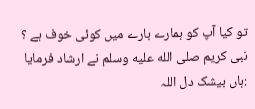تو کیا آپ کو ہمارے بارے میں کوئی خوف ہے ؟ نبی کریم صلى الله عليه وسلم نے ارشاد فرمایا :ہاں بیشک دل اللہ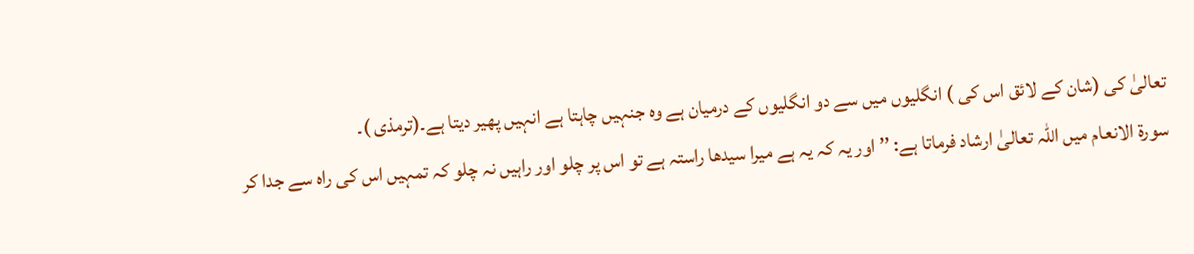تعالیٰ کی (شان کے لائق اس کی ) انگلیوں میں سے دو انگلیوں کے درمیان ہے وہ جنہیں چاہتا ہے انہیں پھیر دیتا ہے۔(ترمذی )۔
سورۃ الانعام میں اللہ تعالیٰ ارشاد فرماتا ہے: ’’ اور یہ کہ یہ ہے میرا سیدھا راستہ ہے تو اس پر چلو اور راہیں نہ چلو کہ تمہیں اس کی راہ سے جدا کر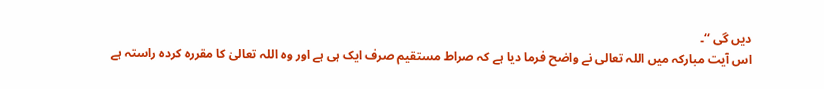دیں گی ‘‘۔
اس آیت مبارکہ میں اللہ تعالی نے واضح فرما دیا ہے کہ صراط مستقیم صرف ایک ہی ہے اور وہ اللہ تعالیٰ کا مقررہ کردہ راستہ ہے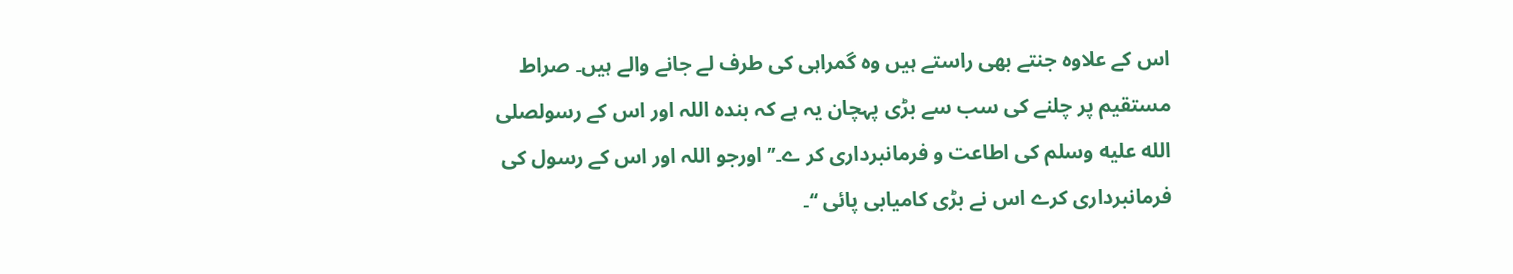اس کے علاوہ جنتے بھی راستے ہیں وہ گمراہی کی طرف لے جانے والے ہیں۔ صراط مستقیم پر چلنے کی سب سے بڑی پہچان یہ ہے کہ بندہ اللہ اور اس کے رسولصلى الله عليه وسلم کی اطاعت و فرمانبرداری کر ے۔’’ اورجو اللہ اور اس کے رسول کی فرمانبرداری کرے اس نے بڑی کامیابی پائی ‘‘۔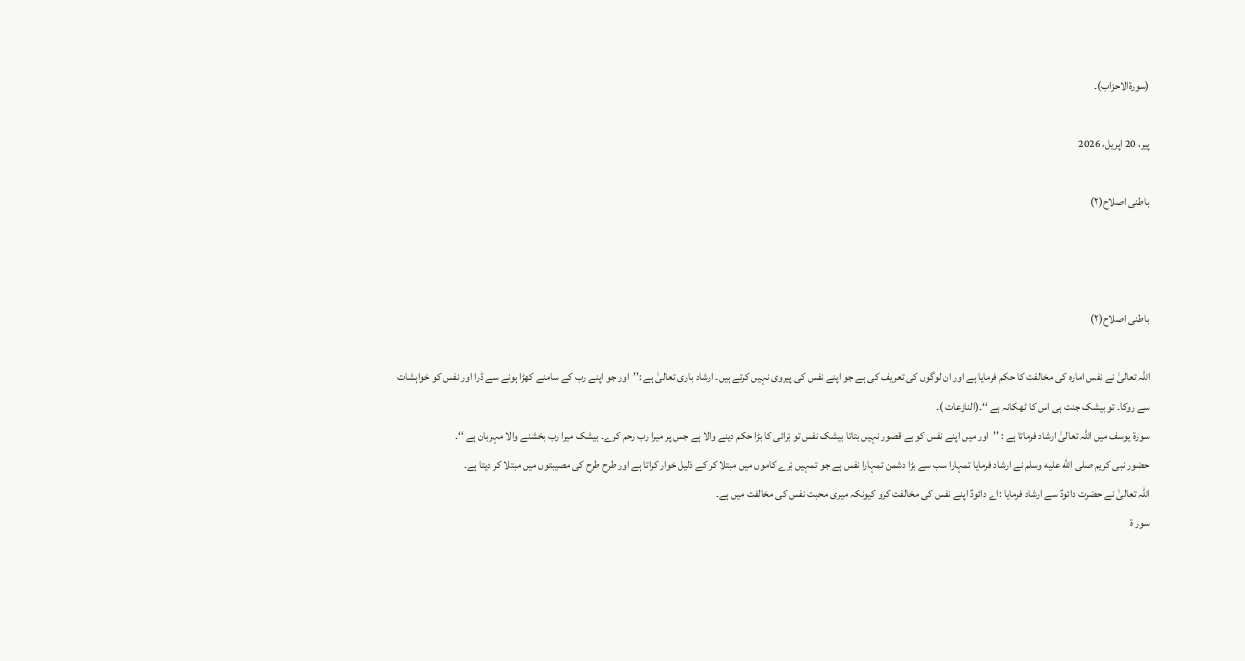(سورۃالاحزاب)۔

پیر، 20 اپریل، 2026

باطنی اصلاح(۲)



باطنی اصلاح(۲)

اللہ تعالیٰ نے نفس امارہ کی مخالفت کا حکم فرمایا ہے اور ان لوگوں کی تعریف کی ہے جو اپنے نفس کی پیروی نہیں کرتے ہیں۔ ارشاد باری تعالیٰ ہے :’’اور جو اپنے رب کے سامنے کھڑا ہونے سے ڈرا اور نفس کو خواہشات سے روکا۔ تو بیشک جنت ہی اس کا ٹھکانہ ہے ‘‘۔(النازعات )۔
سورۃ یوسف میں اللہ تعالیٰ ارشاد فرماتا ہے : ’’اور میں اپنے نفس کو بے قصور نہیں بتاتا بیشک نفس تو بْرائی کا بڑا حکم دینے والا ہے جس پر میرا رب رحم کرے۔ بیشک میرا رب بخشنے والا مہربان ہے ‘‘۔
حضور نبی کریم صلى الله عليه وسلم نے ارشاد فرمایا تمہارا سب سے بڑا دشمن تمہارا نفس ہے جو تمہیں بْرے کاموں میں مبتلا کر کے ذلیل خوار کراتا ہے اور طرح طرح کی مصیبتوں میں مبتلا کر دیتا ہے۔
اللہ تعالیٰ نے حضرت دائودؑ سے ارشاد فرمایا :اے دائودؑ اپنے نفس کی مخالفت کرو کیونکہ میری محبت نفس کی مخالفت میں ہے۔
سور ۃ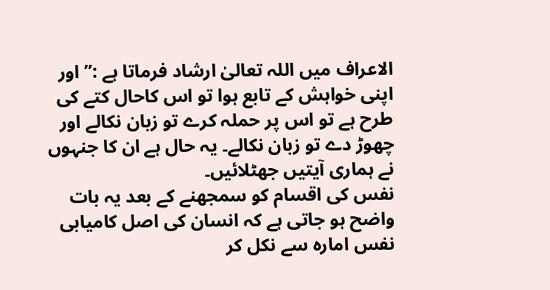الاعراف میں اللہ تعالیٰ ارشاد فرماتا ہے :’’ اور اپنی خواہش کے تابع ہوا تو اس کاحال کتے کی طرح ہے تو اس پر حملہ کرے تو زبان نکالے اور چھوڑ دے تو زبان نکالے۔ یہ حال ہے ان کا جنہوں نے ہماری آیتیں جھٹلائیں۔
نفس کی اقسام کو سمجھنے کے بعد یہ بات واضح ہو جاتی ہے کہ انسان کی اصل کامیابی نفس امارہ سے نکل کر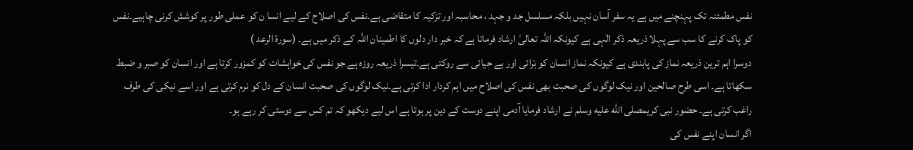نفس مطمئنہ تک پہنچنے میں ہے یہ سفر آسان نہیں بلکہ مسلسل جد و جہد ، محاسبہ اور تزکیہ کا متقاضی ہے۔نفس کی اصلاح کے لیے انسا ن کو عملی طور پر کوشش کرنی چاہیے۔نفس کو پاک کرنے کا سب سے پہلا ذریعہ ذکر الٰہی ہے کیونکہ اللہ تعالیٰ ارشاد فرماتا ہے کہ خبر دار دلوں کا اطمینان اللہ کے ذکر میں ہے۔ (سورۃ الرعد )
دوسرا اہم ترین ذریعہ نماز کی پابندی ہے کیونکہ نماز انسان کو بْرائی اور بے حیائی سے روکتی ہے۔تیسرا ذریعہ روزہ ہے جو نفس کی خواہشات کو کمزور کرتا ہے اور انسان کو صبر و ضبط سکھاتا ہے۔ اسی طرح صالحین اور نیک لوگوں کی صحبت بھی نفس کی اصلاح میں اہم کردار ادا کرتی ہے۔نیک لوگوں کی صحبت انسان کے دل کو نرم کرتی ہے اور اسے نیکی کی طرف راغب کرتی ہے۔ حضور نبی کریمصلى الله عليه وسلم نے ارشاد فرمایا آدمی اپنے دوست کے دین پر ہوتا ہے اس لیے دیکھو کہ تم کس سے دوستی کر رہے ہو۔
اگر انسان اپنے نفس کی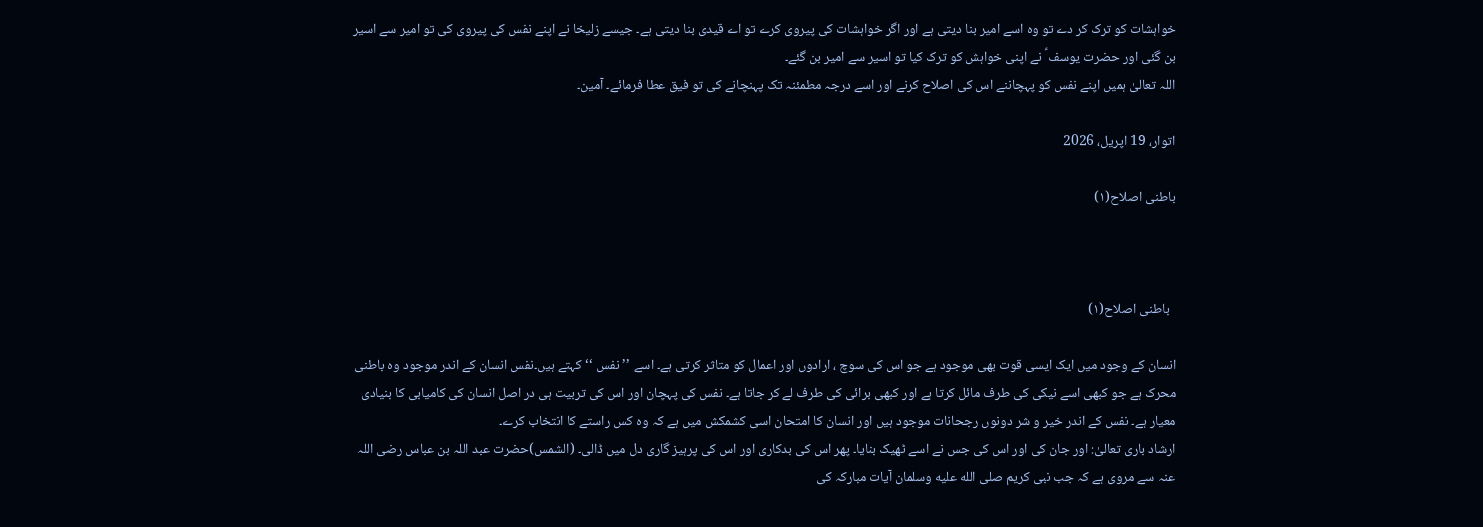خواہشات کو ترک کر دے تو وہ اسے امیر بنا دیتی ہے اور اگر خواہشات کی پیروی کرے تو اے قیدی بنا دیتی ہے۔ جیسے زلیخا نے اپنے نفس کی پیروی کی تو امیر سے اسیر بن گئی اور حضرت یوسف ؑ نے اپنی خواہش کو ترک کیا تو اسیر سے امیر بن گئے۔
اللہ تعالیٰ ہمیں اپنے نفس کو پہچاننے اس کی اصلاح کرنے اور اسے درجہ مطمئنہ تک پہنچانے کی تو فیق عطا فرمائے۔ آمین۔

اتوار، 19 اپریل، 2026

باطنی اصلاح(۱)



  باطنی اصلاح(۱)

انسان کے وجود میں ایک ایسی قوت بھی موجود ہے جو اس کی سوچ ، ارادوں اور اعمال کو متاثر کرتی ہے۔ اسے ’’نفس ‘‘ کہتے ہیں۔نفس انسان کے اندر موجود وہ باطنی محرک ہے جو کبھی اسے نیکی کی طرف مائل کرتا ہے اور کبھی برائی کی طرف لے کر جاتا ہے۔ نفس کی پہچان اور اس کی تربیت ہی در اصل انسان کی کامیابی کا بنیادی معیار ہے۔ نفس کے اندر خیر و شر دونوں رجحانات موجود ہیں اور انسان کا امتحان اسی کشمکش میں ہے کہ وہ کس راستے کا انتخاب کرے۔
ارشاد باری تعالیٰ: اور جان کی اور اس کی جس نے اسے ٹھیک بنایا۔ پھر اس کی بدکاری اور اس کی پرہیز گاری دل میں ڈالی۔ (الشمس)حضرت عبد اللہ بن عباس رضی اللہ عنہ سے مروی ہے کہ جب نبی کریم صلى الله عليه وسلمان آیات مبارکہ کی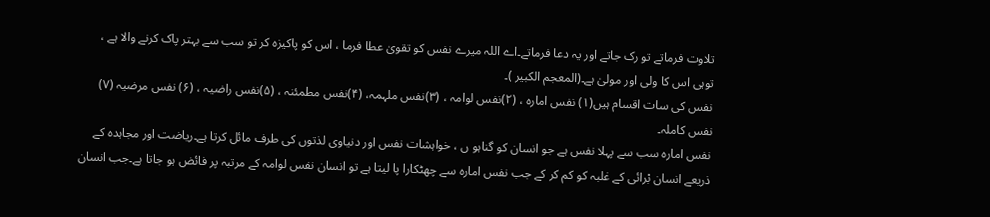تلاوت فرماتے تو رک جاتے اور یہ دعا فرماتے۔اے اللہ میرے نفس کو تقویٰ عطا فرما ، اس کو پاکیزہ کر تو سب سے بہتر پاک کرنے والا ہے ، توہی اس کا ولی اور مولیٰ ہے۔(المعجم الکبیر )۔
نفس کی سات اقسام ہیں(۱) نفس امارہ ، (۲)نفس لوامہ ، (۳)نفس ملہمہ، (۴)نفس مطمئنہ ، (۵)نفس راضیہ ، (۶) نفس مرضیہ (۷) نفس کاملہ۔
نفس امارہ سب سے پہلا نفس ہے جو انسان کو گناہو ں ، خواہشات نفس اور دنیاوی لذتوں کی طرف مائل کرتا ہے۔ریاضت اور مجاہدہ کے ذریعے انسان بْرائی کے غلبہ کو کم کر کے جب نفس امارہ سے چھٹکارا پا لیتا ہے تو انسان نفس لوامہ کے مرتبہ پر فائض ہو جاتا ہے۔جب انسان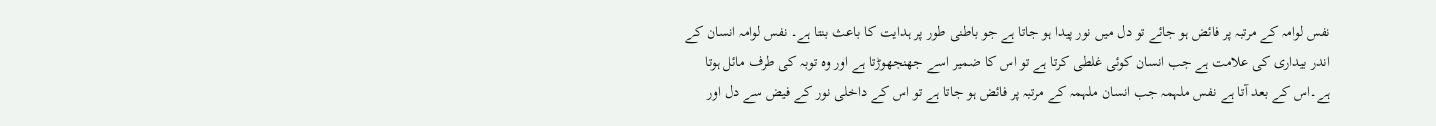نفس لوامہ کے مرتبہ پر فائض ہو جائے تو دل میں نور پیدا ہو جاتا ہے جو باطنی طور پر ہدایت کا باعث بنتا ہے۔ نفس لوامہ انسان کے اندر بیداری کی علامت ہے جب انسان کوئی غلطی کرتا ہے تو اس کا ضمیر اسے جھنجھوڑتا ہے اور وہ توبہ کی طرف مائل ہوتا ہے۔اس کے بعد آتا ہے نفس ملہمہ جب انسان ملہمہ کے مرتبہ پر فائض ہو جاتا ہے تو اس کے داخلی نور کے فیض سے دل اور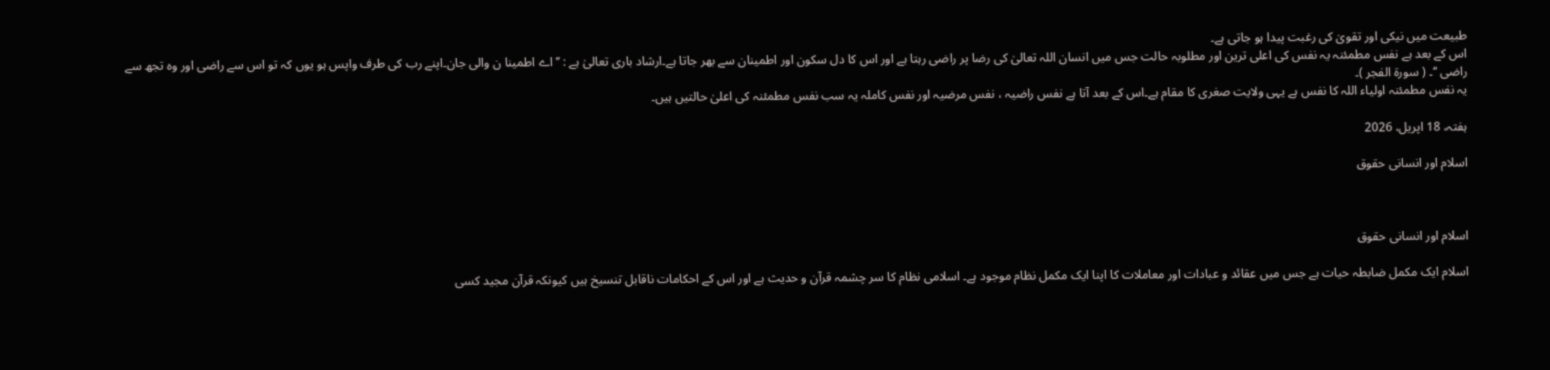طبیعت میں نیکی اور تقویٰ کی رغبت پیدا ہو جاتی ہے۔
اس کے بعد ہے نفس مطمئنہ یہ نفس کی اعلی ترین اور مطلوبہ حالت جس میں انسان اللہ تعالیٰ کی رضا پر راضی رہتا ہے اور اس کا دل سکون اور اطمینان سے بھر جاتا ہے۔ارشاد باری تعالیٰ ہے : ’’ اے اطمینا ن والی جان۔اپنے رب کی طرف واپس ہو یوں کہ تو اس سے راضی اور وہ تجھ سے راضی ‘‘۔ ( سورۃ الفجر )۔
یہ نفس مطمئنہ اولیاء اللہ کا نفس ہے یہی ولایت صغری کا مقام ہے۔اس کے بعد آتا ہے نفس راضیہ ، نفس مرضیہ اور نفس کاملہ یہ سب نفس مطمئنہ کی اعلیٰ حالتیں ہیں۔

ہفتہ، 18 اپریل، 2026

اسلام اور انسانی حقوق



اسلام اور انسانی حقوق

اسلام ایک مکمل ضابطہ حیات ہے جس میں عقائد و عبادات اور معاملات کا اپنا ایک مکمل نظام موجود ہے۔ اسلامی نظام کا سر چشمہ قرآن و حدیث ہے اور اس کے احکامات ناقابل تنسیخ ہیں کیونکہ قرآن مجید کسی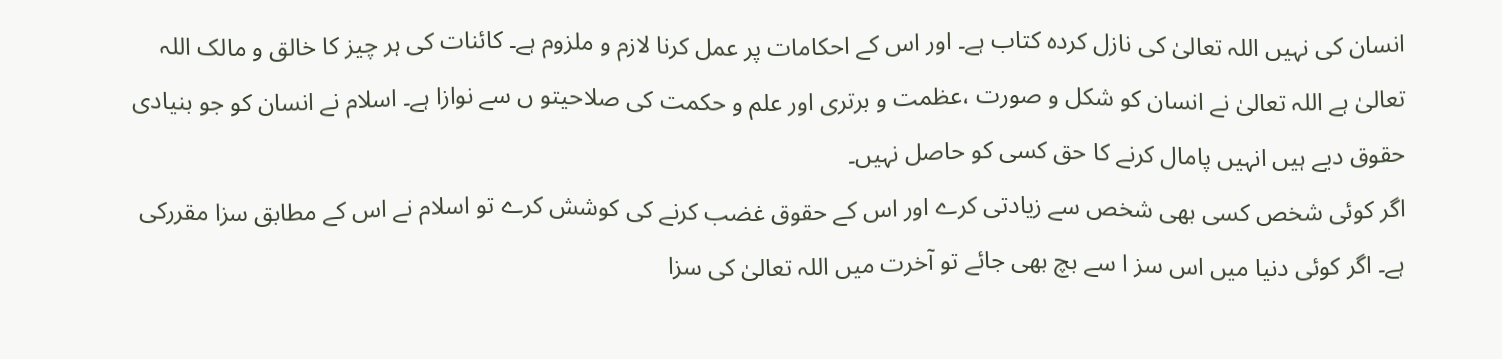انسان کی نہیں اللہ تعالیٰ کی نازل کردہ کتاب ہے۔ اور اس کے احکامات پر عمل کرنا لازم و ملزوم ہے۔ کائنات کی ہر چیز کا خالق و مالک اللہ تعالیٰ ہے اللہ تعالیٰ نے انسان کو شکل و صورت ،عظمت و برتری اور علم و حکمت کی صلاحیتو ں سے نوازا ہے۔ اسلام نے انسان کو جو بنیادی حقوق دیے ہیں انہیں پامال کرنے کا حق کسی کو حاصل نہیں۔
اگر کوئی شخص کسی بھی شخص سے زیادتی کرے اور اس کے حقوق غضب کرنے کی کوشش کرے تو اسلام نے اس کے مطابق سزا مقررکی ہے۔ اگر کوئی دنیا میں اس سز ا سے بچ بھی جائے تو آخرت میں اللہ تعالیٰ کی سزا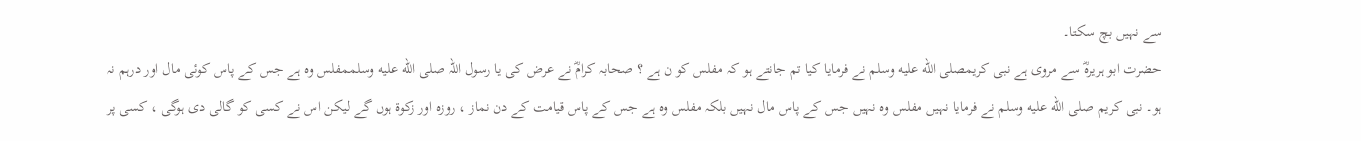سے نہیں بچ سکتا۔
حضرت ابو ہریرہؓ سے مروی ہے نبی کریمصلى الله عليه وسلم نے فرمایا کیا تم جانتے ہو کہ مفلس کو ن ہے ؟ صحابہ کرامؓ نے عرض کی یا رسول اللہ صلى الله عليه وسلممفلس وہ ہے جس کے پاس کوئی مال اور درہم نہ ہو۔ نبی کریم صلى الله عليه وسلم نے فرمایا نہیں مفلس وہ نہیں جس کے پاس مال نہیں بلکہ مفلس وہ ہے جس کے پاس قیامت کے دن نماز ، روزہ اور زکوۃ ہوں گے لیکن اس نے کسی کو گالی دی ہوگی ، کسی پر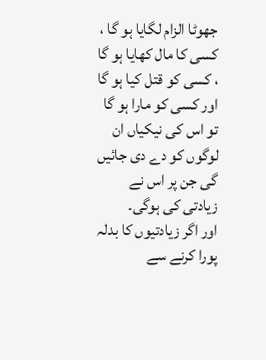جھوٹا الزام لگایا ہو گا ، کسی کا مال کھایا ہو گا ، کسی کو قتل کیا ہو گا اور کسی کو مارا ہو گا تو اس کی نیکیاں ان لوگوں کو دے دی جائیں گی جن پر اس نے زیادتی کی ہوگی۔
اور اگر زیادتیوں کا بدلہ پورا کرنے سے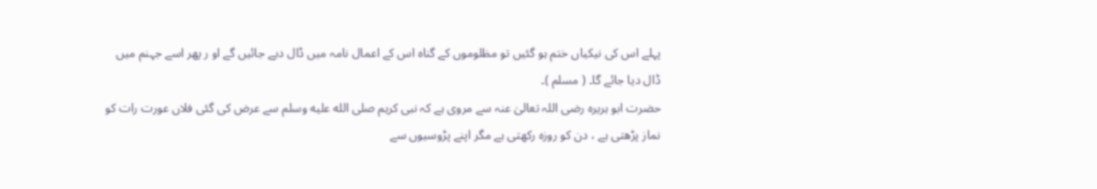پہلے اس کی نیکیاں ختم ہو گئیں تو مظلوموں کے گناہ اس کے اعمال نامہ میں ڈال دیے جائیں گے او ر پھر اسے جہنم میں ڈال دیا جائے گا۔ ( مسلم )۔
حضرت ابو ہریرہ رضی اللہ تعالیٰ عنہ سے مروی ہے کہ نبی کریم صلى الله عليه وسلم سے عرض کی گئی فلاں عورت رات کو نماز پڑھتی ہے ، دن کو روزہ رکھتی ہے مگر اپنے پڑوسیوں سے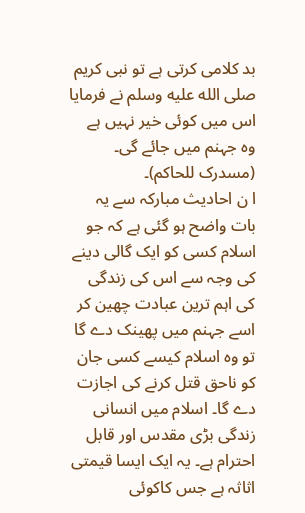بد کلامی کرتی ہے تو نبی کریم صلى الله عليه وسلم نے فرمایا اس میں کوئی خیر نہیں ہے وہ جہنم میں جائے گی۔ (مسدرک للحاکم)۔
ا ن احادیث مبارکہ سے یہ بات واضح ہو گئی ہے کہ جو اسلام کسی کو ایک گالی دینے کی وجہ سے اس کی زندگی کی اہم ترین عبادت چھین کر اسے جہنم میں پھینک دے گا تو وہ اسلام کیسے کسی جان کو ناحق قتل کرنے کی اجازت دے گا۔ اسلام میں انسانی زندگی بڑی مقدس اور قابل احترام ہے۔ یہ ایک ایسا قیمتی اثاثہ ہے جس کاکوئی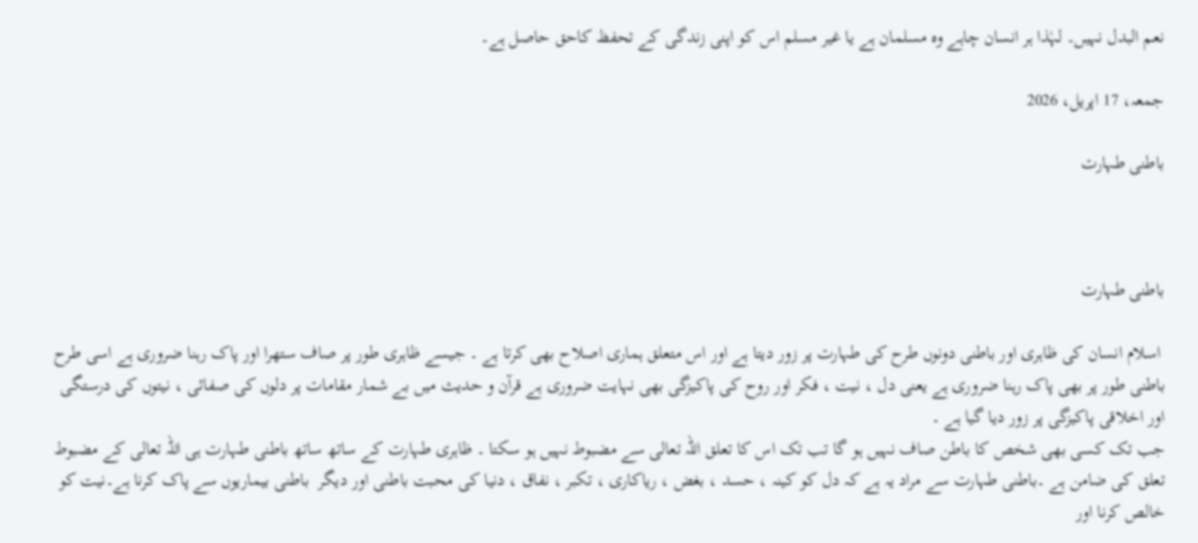نعم البدل نہیں۔ لہٰذا ہر انسان چاہے وہ مسلمان ہے یا غیر مسلم اس کو اپنی زندگی کے تحفظ کاحق حاصل ہے۔

جمعہ، 17 اپریل، 2026

باطنی طہارت



باطنی طہارت

 اسلام انسان کی ظاہری اور باطنی دونوں طرح کی طہارت پر زور دیتا ہے اور اس متعلق ہماری اصلاح بھی کرتا ہے ۔ جیسے ظاہری طور پر صاف ستھرا اور پاک رہنا ضروری ہے اسی طرح باطنی طور پر بھی پاک رہنا ضروری ہے یعنی دل ، نیت ، فکر اور روح کی پاکیزگی بھی نہایت ضروری ہے قرآن و حدیث میں بے شمار مقامات پر دلوں کی صفائی ، نیتوں کی درستگی اور اخلاقی پاکیزگی پر زور دیا گیا ہے ۔
جب تک کسی بھی شخص کا باطن صاف نہیں ہو گا تب تک اس کا تعلق اللہ تعالی سے مضبوط نہیں ہو سکتا ۔ ظاہری طہارت کے ساتھ ساتھ باطنی طہارت ہی اللہ تعالی کے مضبوط تعلق کی ضامن ہے ۔باطنی طہارت سے مراد یہ ہے کہ دل کو کینہ ، حسد ، بغض ، ریاکاری ، تکبر ، نفاق ، دنیا کی محبت باطنی اور دیگر  باطنی بیماریوں سے پاک کرنا ہے۔نیت کو خالص کرنا اور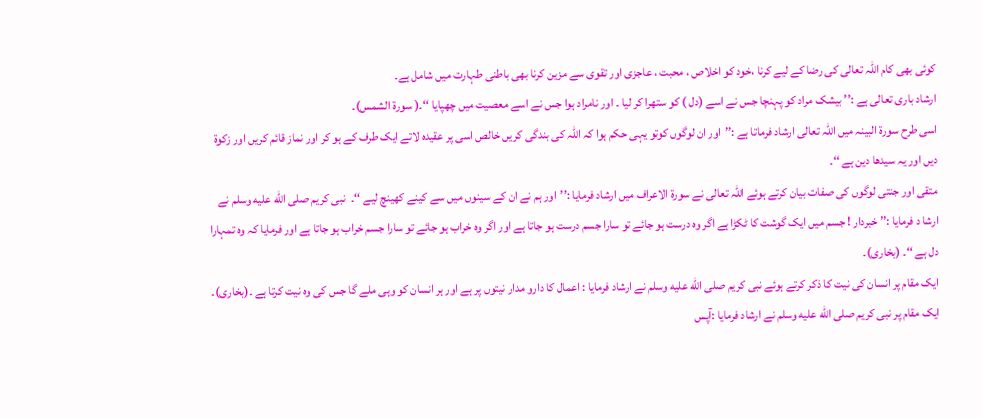کوئی بھی کام اللہ تعالی کی رضا کے لیے کرنا ،خود کو اخلاص ، محبت ، عاجزی اور تقوی سے مزین کرنا بھی باطنی طہارت میں شامل ہے۔
ارشاد باری تعالی ہے :’’ بیشک مراد کو پہنچا جس نے اسے (دل ) کو ستھرا کر لیا ۔ اور نامراد ہوا جس نے اسے معصیت میں چھپایا ‘‘۔( سورۃ الشمس)۔
اسی طرح سورۃ البینہ میں اللہ تعالی ارشاد فرماتا ہے :’’اور ان لوگوں کوتو یہی حکم ہوا کہ اللہ کی بندگی کریں خالص اسی پر عقیدہ لاتے ایک طرف کے ہو کر اور نماز قائم کریں اور زکوۃ دیں اور یہ سیدھا دین ہے ‘‘۔
متقی اور جنتی لوگوں کی صفات بیان کرتے ہوئے اللہ تعالی نے سورۃ الاعراف میں ارشاد فرمایا :’’اور ہم نے ان کے سینوں میں سے کینے کھینچ لیے ‘‘۔  نبی کریم صلى الله عليه وسلم نے ارشا د فرمایا :’’ خبردار ! جسم میں ایک گوشت کا ٹکڑا ہے اگر وہ درست ہو جائے تو سارا جسم درست ہو جاتا ہے اور اگر وہ خراب ہو جائے تو سارا جسم خراب ہو جاتا ہے اور فرمایا کہ وہ تمہارا دل ہے ‘‘۔ (بخاری)۔
ایک مقام پر انسان کی نیت کا ذکر کرتے ہوئے نبی کریم صلى الله عليه وسلم نے ارشاد فرمایا : اعمال کا دارو مدار نیتوں پر ہے اور ہر انسان کو وہی ملے گا جس کی وہ نیت کرتا ہے ۔(بخاری)۔
ایک مقام پر نبی کریم صلى الله عليه وسلم نے ارشاد فرمایا :آپس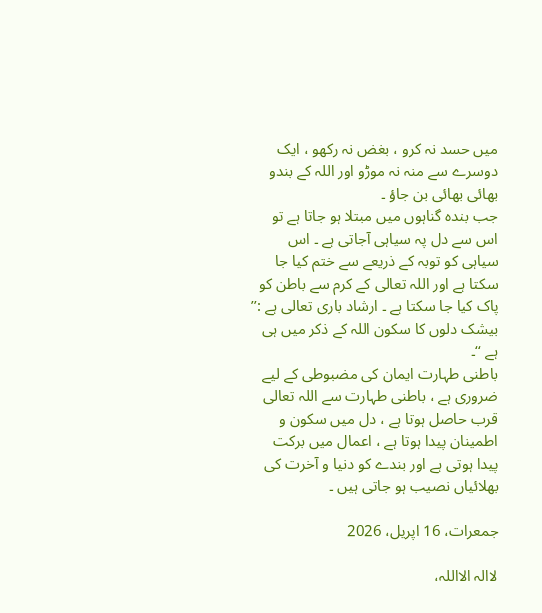میں حسد نہ کرو ، بغض نہ رکھو ، ایک دوسرے سے منہ نہ موڑو اور اللہ کے بندو بھائی بھائی بن جاؤ ۔
جب بندہ گناہوں میں مبتلا ہو جاتا ہے تو اس سے دل پہ سیاہی آجاتی ہے ۔ اس سیاہی کو توبہ کے ذریعے سے ختم کیا جا سکتا ہے اور اللہ تعالی کے کرم سے باطن کو پاک کیا جا سکتا ہے ۔ ارشاد باری تعالی ہے :’’ بیشک دلوں کا سکون اللہ کے ذکر میں ہی ہے ‘‘۔
باطنی طہارت ایمان کی مضبوطی کے لیے ضروری ہے ، باطنی طہارت سے اللہ تعالی قرب حاصل ہوتا ہے ، دل میں سکون و اطمینان پیدا ہوتا ہے ، اعمال میں برکت پیدا ہوتی ہے اور بندے کو دنیا و آخرت کی بھلائیاں نصیب ہو جاتی ہیں ۔

جمعرات، 16 اپریل، 2026

لاالہ الااللہ،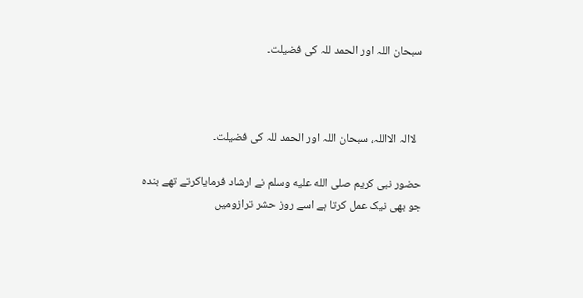سبحان اللہ اور الحمد للہ کی فضیلت۔



  لاالہ الااللہ، سبحان اللہ اور الحمد للہ کی فضیلت۔

حضور نبی کریم صلى الله عليه وسلم نے ارشاد فرمایاکرتے تھے بندہ جو بھی نیک عمل کرتا ہے اسے روز حشر ترازومیں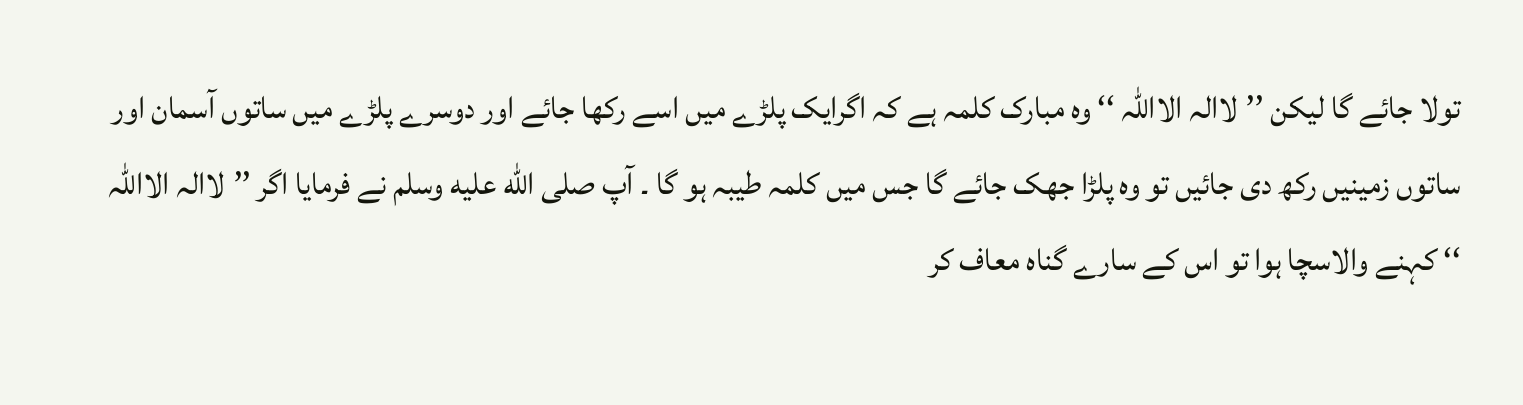تولا جائے گا لیکن ’’لاالہ الااللہ ‘‘ وہ مبارک کلمہ ہے کہ اگرایک پلڑے میں اسے رکھا جائے اور دوسرے پلڑے میں ساتوں آسمان اور ساتوں زمینیں رکھ دی جائیں تو وہ پلڑا جھک جائے گا جس میں کلمہ طیبہ ہو گا ۔ آپ صلى الله عليه وسلم نے فرمایا اگر ’’لاالہ الااللہ ‘‘ کہنے والاسچا ہوا تو اس کے سارے گناہ معاف کر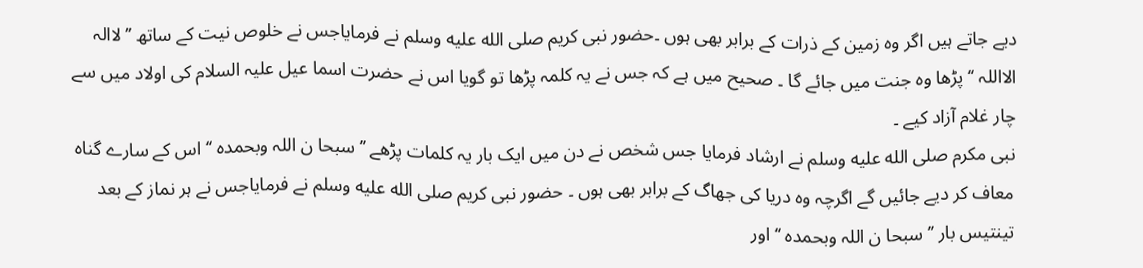دیے جاتے ہیں اگر وہ زمین کے ذرات کے برابر بھی ہوں ۔حضور نبی کریم صلى الله عليه وسلم نے فرمایاجس نے خلوص نیت کے ساتھ ’’لاالہ الااللہ ‘‘ پڑھا وہ جنت میں جائے گا ۔ صحیح میں ہے کہ جس نے یہ کلمہ پڑھا تو گویا اس نے حضرت اسما عیل علیہ السلام کی اولاد میں سے چار غلام آزاد کیے ۔
نبی مکرم صلى الله عليه وسلم نے ارشاد فرمایا جس شخص نے دن میں ایک بار یہ کلمات پڑھے ’’ سبحا ن اللہ وبحمدہ ‘‘ اس کے سارے گناہ معاف کر دیے جائیں گے اگرچہ وہ دریا کی جھاگ کے برابر بھی ہوں ۔ حضور نبی کریم صلى الله عليه وسلم نے فرمایاجس نے ہر نماز کے بعد تینتیس بار ’’ سبحا ن اللہ وبحمدہ ‘‘ اور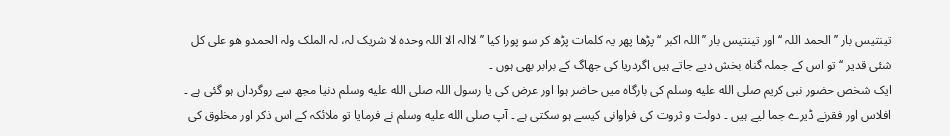تینتیس بار ’’ الحمد اللہ ‘‘ اور تینتیس بار ’’اللہ اکبر ‘‘ پڑھا پھر یہ کلمات پڑھ کر سو پورا کیا ’’ لاالہ الا اللہ وحدہ لا شریک لہ، لہ الملک ولہ الحمدو ھو علی کل شئی قدیر ‘‘ تو اس کے جملہ گناہ بخش دیے جاتے ہیں اگردریا کی جھاگ کے برابر بھی ہوں ۔
ایک شخص حضور نبی کریم صلى الله عليه وسلم کی بارگاہ میں حاضر ہوا اور عرض کی یا رسول اللہ صلى الله عليه وسلم دنیا مجھ سے روگرداں ہو گئی ہے ۔
افلاس اور فقرنے ڈیرے جما لیے ہیں ۔ دولت و ثروت کی فراوانی کیسے ہو سکتی ہے ۔ آپ صلى الله عليه وسلم نے فرمایا تو ملائکہ کے اس ذکر اور مخلوق کی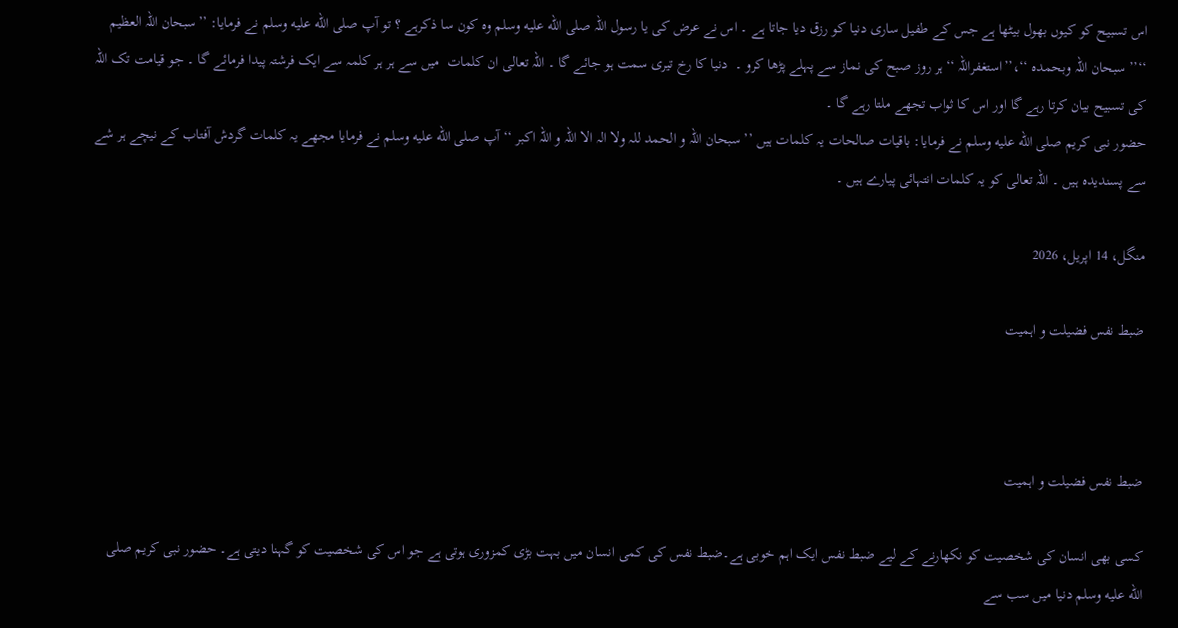اس تسبیح کو کیوں بھول بیٹھا ہے جس کے طفیل ساری دنیا کو رزق دیا جاتا ہے ۔ اس نے عرض کی یا رسول اللہ صلى الله عليه وسلم وہ کون سا ذکرہے ؟ تو آپ صلى الله عليه وسلم نے فرمایا: ’’سبحان اللہ العظیم ‘‘’’ سبحان اللہ وبحمدہ ‘‘،’’استغفراللہ ‘‘ہر روز صبح کی نماز سے پہلے پڑھا کرو ۔  دنیا کا رخ تیری سمت ہو جائے گا ۔ اللہ تعالی ان کلمات  میں سے ہر ہر کلمہ سے ایک فرشتہ پیدا فرمائے گا ۔ جو قیامت تک اللہ کی تسبیح بیان کرتا رہے گا اور اس کا ثواب تجھے ملتا رہے گا ۔
حضور نبی کریم صلى الله عليه وسلم نے فرمایا: باقیات صالحات یہ کلمات ہیں ’’ سبحان اللہ و الحمد للہ ولا الہ الا اللہ و اللہ اکبر ‘‘ آپ صلى الله عليه وسلم نے فرمایا مجھے یہ کلمات گردش آفتاب کے نیچے ہر شے سے پسندیدہ ہیں ۔ اللہ تعالی کو یہ کلمات انتہائی پیارے ہیں ۔

منگل، 14 اپریل، 2026

ضبط نفس فضیلت و اہمیت



ضبط نفس فضیلت و اہمیت

کسی بھی انسان کی شخصیت کو نکھارنے کے لیے ضبط نفس ایک اہم خوبی ہے۔ضبط نفس کی کمی انسان میں بہت بڑی کمزوری ہوتی ہے جو اس کی شخصیت کو گہنا دیتی ہے۔ حضور نبی کریم صلى الله عليه وسلم دنیا میں سب سے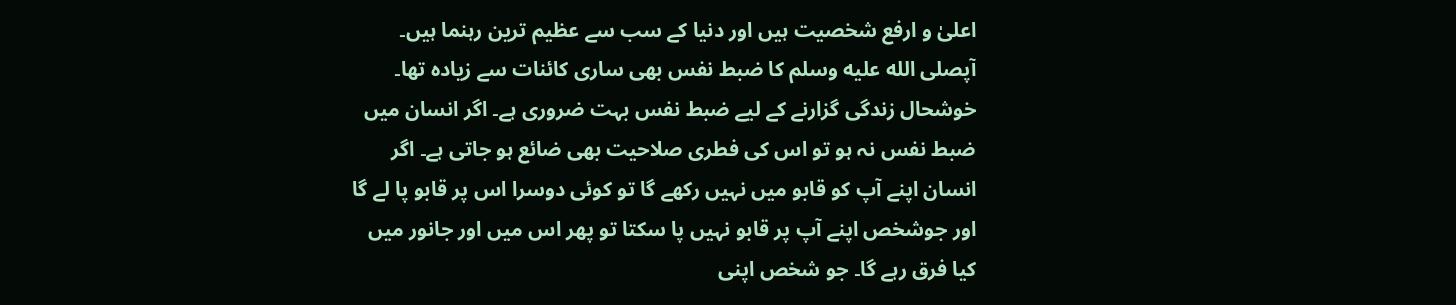اعلیٰ و ارفع شخصیت ہیں اور دنیا کے سب سے عظیم ترین رہنما ہیں۔ آپصلى الله عليه وسلم کا ضبط نفس بھی ساری کائنات سے زیادہ تھا۔ خوشحال زندگی گزارنے کے لیے ضبط نفس بہت ضروری ہے۔ اگر انسان میں ضبط نفس نہ ہو تو اس کی فطری صلاحیت بھی ضائع ہو جاتی ہے۔ اگر انسان اپنے آپ کو قابو میں نہیں رکھے گا تو کوئی دوسرا اس پر قابو پا لے گا اور جوشخص اپنے آپ پر قابو نہیں پا سکتا تو پھر اس میں اور جانور میں کیا فرق رہے گا۔ جو شخص اپنی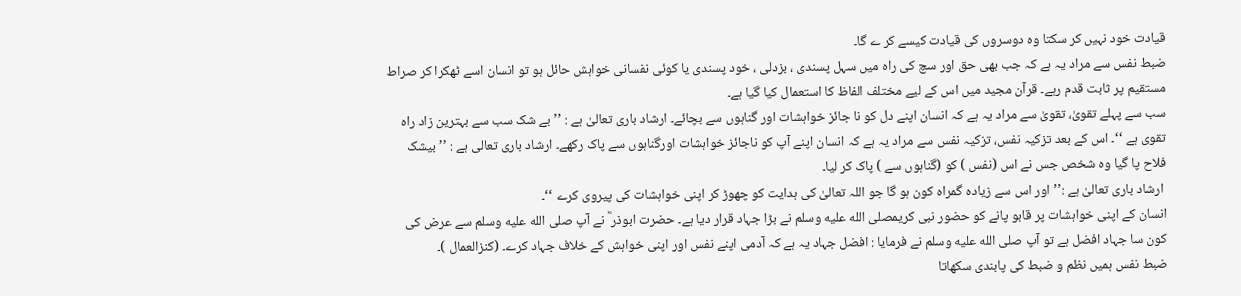قیادت خود نہیں کر سکتا وہ دوسروں کی قیادت کیسے کر ے گا۔
ضبط نفس سے مراد یہ ہے کہ جب بھی حق اور سچ کی راہ میں سہل پسندی ، بزدلی ، خود پسندی یا کوئی نفسانی خواہش حائل ہو تو انسان اسے ٹھکرا کر صراط مستقیم پر ثابت قدم رہے۔ قرآن مجید میں اس کے لیے مختلف الفاظ کا استعمال کیا گیا ہے۔
سب سے پہلے تقویٰ، تقویٰ سے مراد یہ ہے کہ انسان اپنے دل کو نا جائز خواہشات اور گناہوں سے بچائے۔ ارشاد باری تعالیٰ ہے : ’’بے شک سب سے بہترین زاد راہ تقوی ہے ‘‘۔ اس کے بعد تزکیہ نفس، تزکیہ نفس سے مراد یہ ہے کہ انسان اپنے آپ کو ناجائز خواہشات اورگناہوں سے پاک رکھے۔ ارشاد باری تعالی ہے : ’’ بیشک فلاح پا گیا وہ شخص جس نے اس (نفس ) کو (گناہوں سے ) پاک کر لیا۔
 ارشاد باری تعالیٰ ہے :’’ اور اس سے زیادہ گمراہ کون ہو گا جو اللہ تعالیٰ کی ہدایت کو چھوڑ کر اپنی خواہشات کی پیروی کرے ‘‘۔
انسان کے اپنی خواہشات پر قابو پانے کو حضور نبی کریمصلى الله عليه وسلم نے بڑا جہاد قرار دیا ہے۔ حضرت ابوذر ؓ نے آپ صلى الله عليه وسلم سے عرض کی کون سا جہاد افضل ہے تو آپ صلى الله عليه وسلم نے فرمایا : افضل جہاد یہ ہے کہ آدمی اپنے نفس اور اپنی خواہش کے خلاف جہاد کرے۔ (کنزالعمال )۔
ضبط نفس ہمیں نظم و ضبط کی پابندی سکھاتا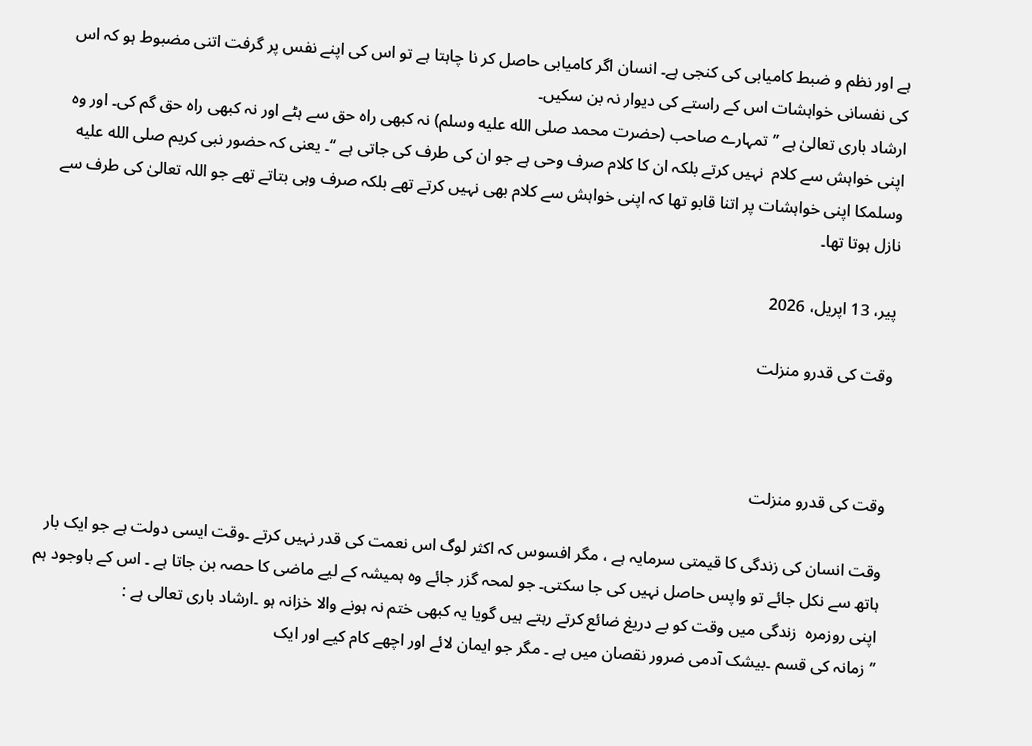ہے اور نظم و ضبط کامیابی کی کنجی ہے۔ انسان اگر کامیابی حاصل کر نا چاہتا ہے تو اس کی اپنے نفس پر گرفت اتنی مضبوط ہو کہ اس کی نفسانی خواہشات اس کے راستے کی دیوار نہ بن سکیں۔
ارشاد باری تعالیٰ ہے ’’ تمہارے صاحب (حضرت محمد صلى الله عليه وسلم) نہ کبھی راہ حق سے ہٹے اور نہ کبھی راہ حق گم کی۔ اور وہ اپنی خواہش سے کلام  نہیں کرتے بلکہ ان کا کلام صرف وحی ہے جو ان کی طرف کی جاتی ہے ‘‘۔ یعنی کہ حضور نبی کریم صلى الله عليه وسلمکا اپنی خواہشات پر اتنا قابو تھا کہ اپنی خواہش سے کلام بھی نہیں کرتے تھے بلکہ صرف وہی بتاتے تھے جو اللہ تعالیٰ کی طرف سے نازل ہوتا تھا۔

پیر، 13 اپریل، 2026

وقت کی قدرو منزلت



وقت کی قدرو منزلت

وقت انسان کی زندگی کا قیمتی سرمایہ ہے ، مگر افسوس کہ اکثر لوگ اس نعمت کی قدر نہیں کرتے ۔وقت ایسی دولت ہے جو ایک بار ہاتھ سے نکل جائے تو واپس حاصل نہیں کی جا سکتی۔ جو لمحہ گزر جائے وہ ہمیشہ کے لیے ماضی کا حصہ بن جاتا ہے ۔ اس کے باوجود ہم اپنی روزمرہ  زندگی میں وقت کو بے دریغ ضائع کرتے رہتے ہیں گویا یہ کبھی ختم نہ ہونے والا خزانہ ہو ۔ارشاد باری تعالی ہے :
’’زمانہ کی قسم ۔بیشک آدمی ضرور نقصان میں ہے ۔ مگر جو ایمان لائے اور اچھے کام کیے اور ایک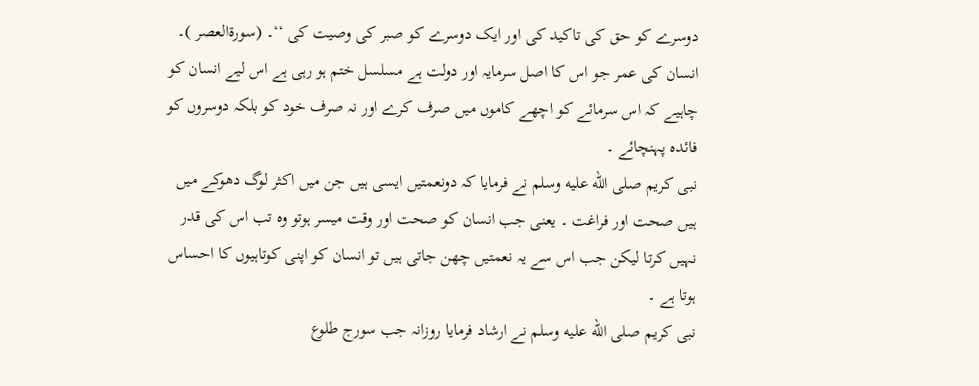دوسرے کو حق کی تاکید کی اور ایک دوسرے کو صبر کی وصیت کی ‘‘۔ (سورۃالعصر )۔
انسان کی عمر جو اس کا اصل سرمایہ اور دولت ہے مسلسل ختم ہو رہی ہے اس لیے انسان کو چاہیے کہ اس سرمائے کو اچھے کاموں میں صرف کرے اور نہ صرف خود کو بلکہ دوسروں کو فائدہ پہنچائے ۔
نبی کریم صلى الله عليه وسلم نے فرمایا کہ دونعمتیں ایسی ہیں جن میں اکثر لوگ دھوکے میں ہیں صحت اور فراغت ۔ یعنی جب انسان کو صحت اور وقت میسر ہوتو وہ تب اس کی قدر نہیں کرتا لیکن جب اس سے یہ نعمتیں چھن جاتی ہیں تو انسان کو اپنی کوتاہیوں کا احساس ہوتا ہے ۔
نبی کریم صلى الله عليه وسلم نے ارشاد فرمایا روزانہ جب سورج طلوع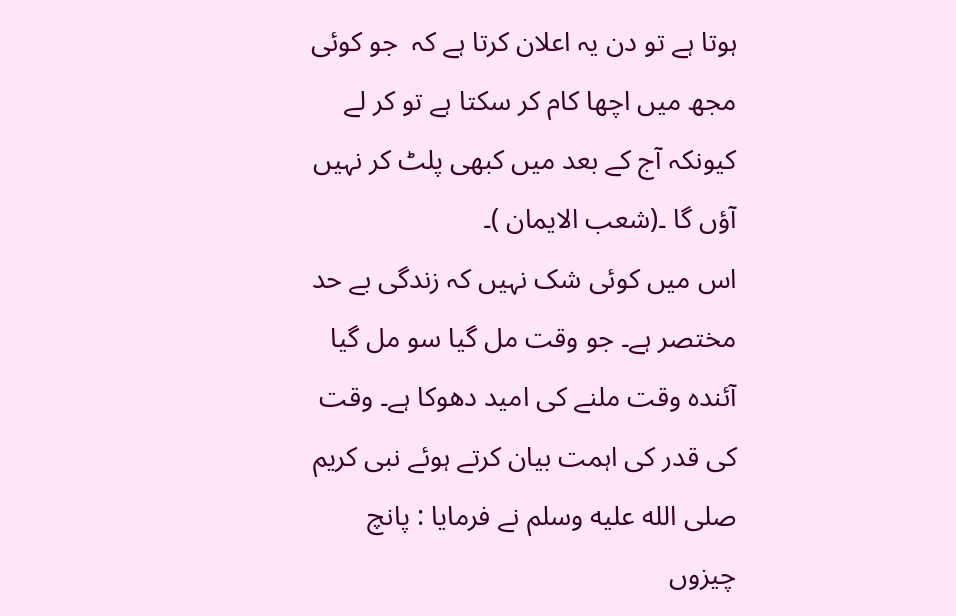ہوتا ہے تو دن یہ اعلان کرتا ہے کہ  جو کوئی مجھ میں اچھا کام کر سکتا ہے تو کر لے کیونکہ آج کے بعد میں کبھی پلٹ کر نہیں آؤں گا ۔(شعب الایمان )۔
اس میں کوئی شک نہیں کہ زندگی بے حد مختصر ہے۔ جو وقت مل گیا سو مل گیا آئندہ وقت ملنے کی امید دھوکا ہے۔ وقت کی قدر کی اہمت بیان کرتے ہوئے نبی کریم صلى الله عليه وسلم نے فرمایا : پانچ چیزوں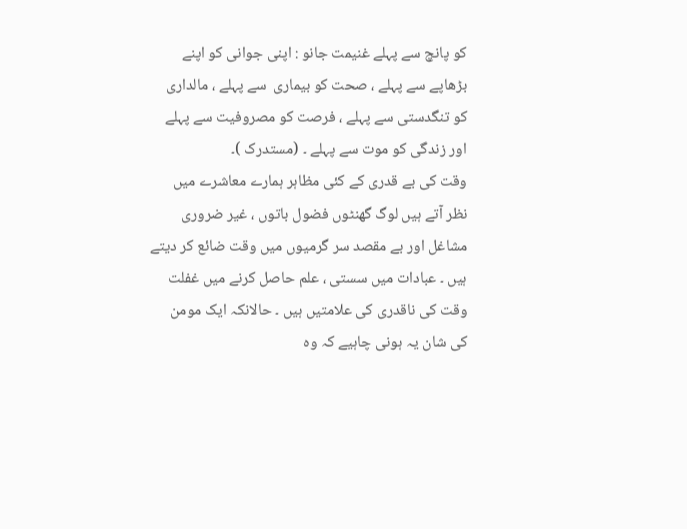کو پانچ سے پہلے غنیمت جانو : اپنی جوانی کو اپنے بڑھاپے سے پہلے ، صحت کو بیماری  سے پہلے ، مالداری کو تنگدستی سے پہلے ، فرصت کو مصروفیت سے پہلے اور زندگی کو موت سے پہلے ۔ (مستدرک )۔
وقت کی بے قدری کے کئی مظاہر ہمارے معاشرے میں نظر آتے ہیں لوگ گھنٹوں فضول باتوں ، غیر ضروری مشاغل اور بے مقصد سر گرمیوں میں وقت ضائع کر دیتے ہیں ۔ عبادات میں سستی ، علم حاصل کرنے میں غفلت وقت کی ناقدری کی علامتیں ہیں ۔ حالانکہ ایک مومن کی شان یہ ہونی چاہیے کہ وہ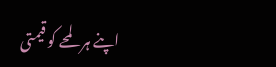اپنے ہر لمحے کو قیمتی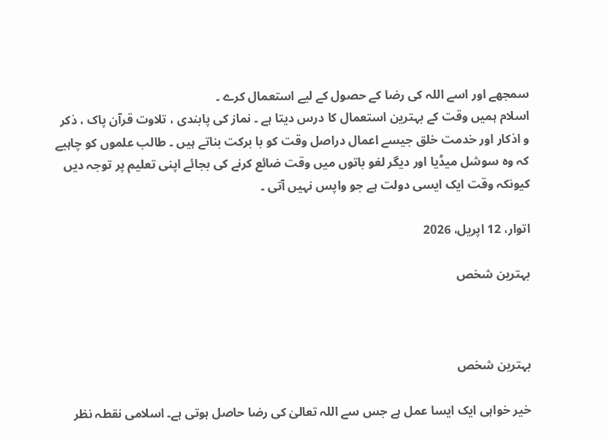سمجھے اور اسے اللہ کی رضا کے حصول کے لیے استعمال کرے ۔
اسلام ہمیں وقت کے بہترین استعمال کا درس دیتا ہے ۔ نماز کی پابندی ، تلاوت قرآن پاک ، ذکر و اذکار اور خدمت خلق جیسے اعمال دراصل وقت کو با برکت بناتے ہیں ۔ طالب علموں کو چاہیے کہ وہ سوشل میڈیا اور دیگر لغو باتوں میں وقت ضائع کرنے کی بجائے اپنی تعلیم پر توجہ دیں کیونکہ وقت ایک ایسی دولت ہے جو واپس نہیں آتی ۔

اتوار، 12 اپریل، 2026

بہترین شخص



بہترین شخص

خیر خواہی ایک ایسا عمل ہے جس سے اللہ تعالیٰ کی رضا حاصل ہوتی ہے۔ اسلامی نقطہ نظر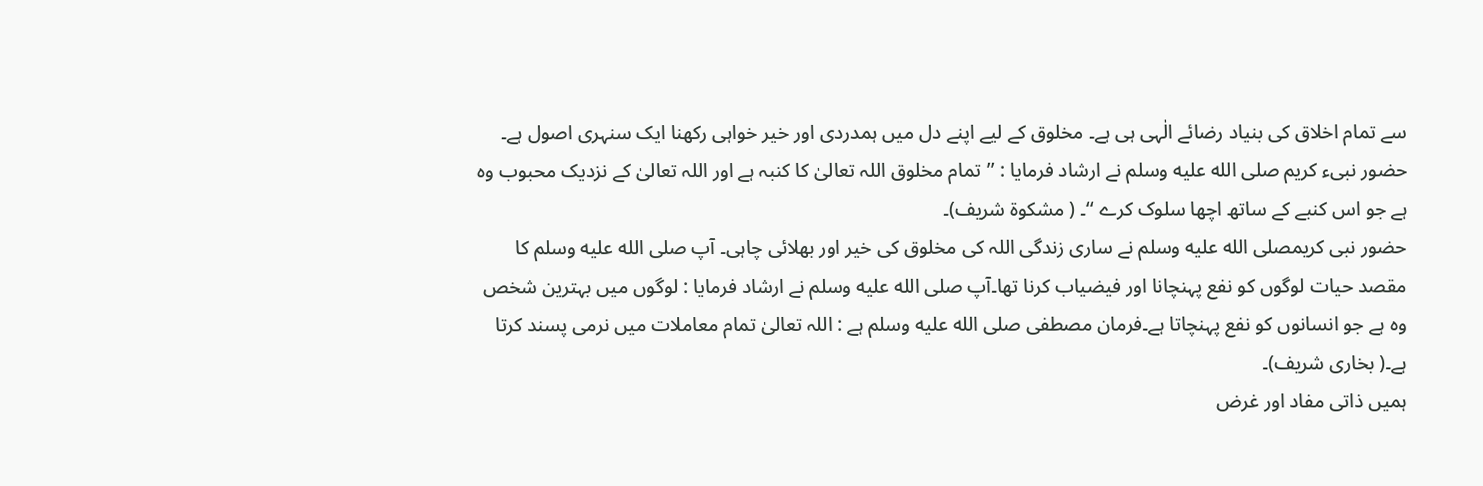سے تمام اخلاق کی بنیاد رضائے الٰہی ہی ہے۔ مخلوق کے لیے اپنے دل میں ہمدردی اور خیر خواہی رکھنا ایک سنہری اصول ہے۔
حضور نبیء کریم صلى الله عليه وسلم نے ارشاد فرمایا : ’’تمام مخلوق اللہ تعالیٰ کا کنبہ ہے اور اللہ تعالیٰ کے نزدیک محبوب وہ ہے جو اس کنبے کے ساتھ اچھا سلوک کرے ‘‘۔ ( مشکوۃ شریف)۔
حضور نبی کریمصلى الله عليه وسلم نے ساری زندگی اللہ کی مخلوق کی خیر اور بھلائی چاہی۔ آپ صلى الله عليه وسلم کا مقصد حیات لوگوں کو نفع پہنچانا اور فیضیاب کرنا تھا۔آپ صلى الله عليه وسلم نے ارشاد فرمایا : لوگوں میں بہترین شخص وہ ہے جو انسانوں کو نفع پہنچاتا ہے۔فرمان مصطفی صلى الله عليه وسلم ہے : اللہ تعالیٰ تمام معاملات میں نرمی پسند کرتا ہے۔( بخاری شریف)۔
ہمیں ذاتی مفاد اور غرض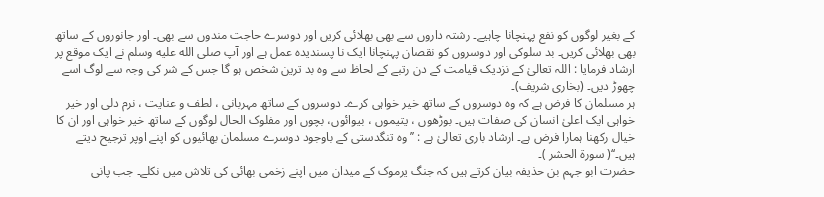کے بغیر لوگوں کو نفع پہنچانا چاہیے۔ رشتہ داروں سے بھی بھلائی کریں اور دوسرے حاجت مندوں سے بھی۔ اور جانوروں کے ساتھ بھی بھلائی کریں۔ بد سلوکی اور دوسروں کو نقصان پہنچانا ایک نا پسندیدہ عمل ہے اور آپ صلى الله عليه وسلم نے ایک موقع پر ارشاد فرمایا : اللہ تعالیٰ کے نزدیک قیامت کے دن رتبے کے لحاظ سے وہ بد ترین شخص ہو گا جس کے شر کی وجہ سے لوگ اسے چھوڑ دیں۔ (بخاری شریف)۔
ہر مسلمان کا فرض ہے کہ وہ دوسروں کے ساتھ خیر خواہی کرے۔ دوسروں کے ساتھ مہربانی ، لطف و عنایت ، نرم دلی اور خیر خواہی ایک اعلیٰ انسان کی صفات ہیں۔ بوڑھوں ، یتیموں ، بیوائوں، بچوں اور مفلوک الحال لوگوں کے ساتھ خیر خواہی اور ان کا خیال رکھنا ہمارا فرض ہے۔ ارشاد باری تعالیٰ ہے : ’’ وہ تنگدستی کے باوجود دوسرے مسلمان بھائیوں کو اپنے اوپر ترجیح دیتے ہیں۔‘‘( سورۃ الحشر )۔
حضرت ابو جہم بن حذیفہ بیان کرتے ہیں کہ جنگ یرموک کے میدان میں اپنے زخمی بھائی کی تلاش میں نکلے۔ جب پانی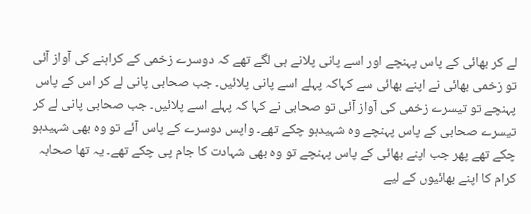لے کر بھائی کے پاس پہنچے اور اسے پانی پلانے ہی لگے تھے کہ دوسرے زخمی کے کراہنے کی آواز آئی تو زخمی بھائی نے اپنے بھائی سے کہاکہ پہلے اسے پانی پلائیں۔ جب صحابی پانی لے کر اس کے پاس پہنچے تو تیسرے زخمی کی آواز آئی تو صحابی نے کہا کہ پہلے اسے پلائیں۔ جب صحابی پانی لے کر تیسرے صحابی کے پاس پہنچے وہ شہیدہو چکے تھے۔ واپس دوسرے کے پاس آئے تو وہ بھی شہیدہو چکے تھے پھر جب اپنے بھائی کے پاس پہنچے تو وہ بھی شہادت کا جام پی چکے تھے۔ یہ تھا صحابہ کرام کا اپنے بھائیوں کے لیے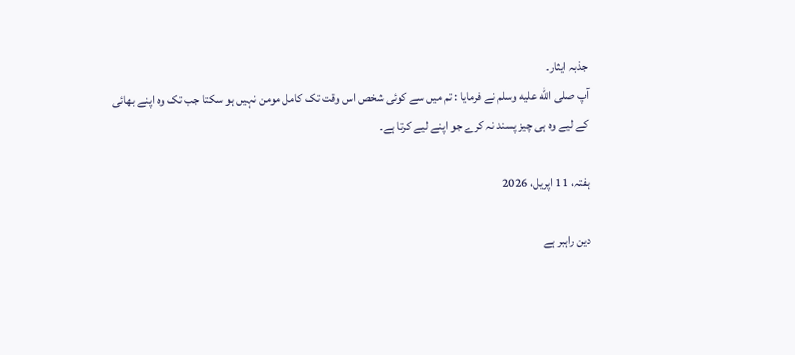جذبہ ایثار۔
آپ صلى الله عليه وسلم نے فرمایا : تم میں سے کوئی شخص اس وقت تک کامل مومن نہیں ہو سکتا جب تک وہ اپنے بھائی کے لیے وہ ہی چیز پسند نہ کرے جو اپنے لیے کرتا ہے۔

ہفتہ، 11 اپریل، 2026

دین راہبر ہے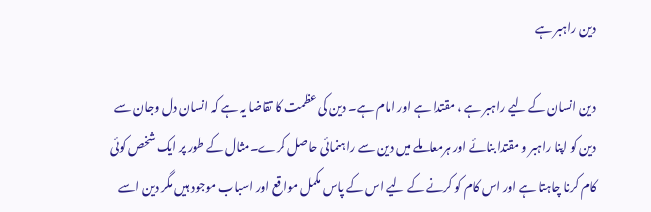دین راہبر ہے

دین انسان کے لیے راہبر ہے ، مقتدا ہے اور امام ہے۔ دین کی عظمت کا تقاضا یہ ہے کہ انسان دل وجان سے دین کو اپنا راہبر و مقتدا بنائے اور ہرمعاملے میں دین سے راہنمائی حاصل کرے۔مثال کے طور پر ایک شخص کوئی کام کرنا چاہتا ہے اور اس کام کو کرنے کے لیے اس کے پاس مکمل مواقع اور اسباب موجود ہیں مگر دین اسے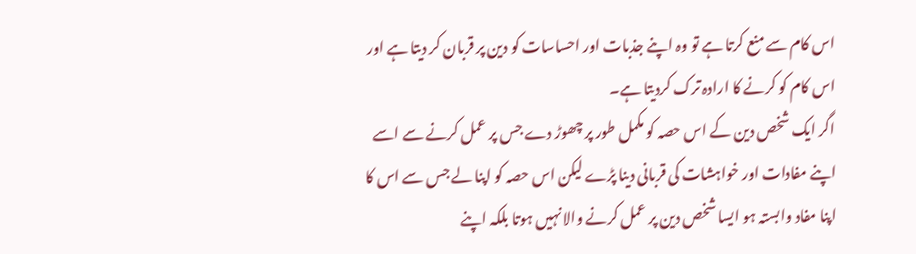اس کام سے منع کرتا ہے تو وہ اپنے جذبات اور احساسات کو دین پر قربان کر دیتا ہے اور اس کام کو کرنے کا ارادہ ترک کردیتا ہے۔
اگر ایک شخص دین کے اس حصہ کو مکمل طور پر چھوڑ دے جس پر عمل کرنے سے اسے اپنے مفادات اور خواہشات کی قربانی دینا پڑے لیکن اس حصہ کو اپنا لے جس سے اس کا اپنا مفاد وابستہ ہو ایسا شخص دین پر عمل کرنے والا نہیں ہوتا بلکہ اپنے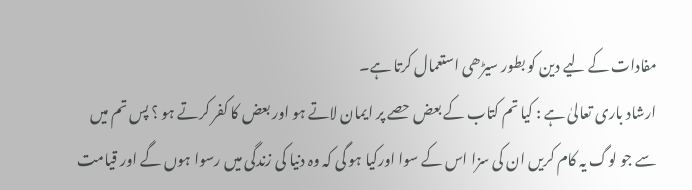مفادات کے لیے دین کو بطور سیڑھی استعمال کرتا ہے۔
ارشاد باری تعالیٰ ہے : کیا تم کتاب کے بعض حصے پر ایمان لاتے ہو اور بعض کا کفر کرتے ہو ؟ پس تم میں سے جو لوگ یہ کام کریں ان کی سزا اس کے سوا اورکیا ہو گی کہ وہ دنیا کی زندگی میں رسوا ہوں گے اور قیامت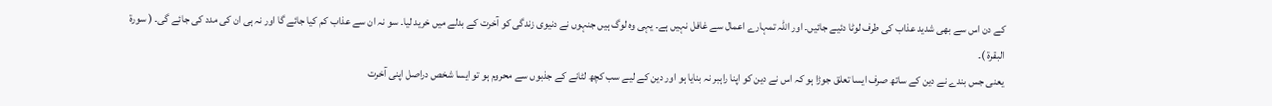کے دن اس سے بھی شدید عذاب کی طرف لوٹا دئیے جائیں۔ اور اللہ تمہارے اعمال سے غافل نہیں ہے۔ یہی وہ لوگ ہیں جنہوں نے دنیوی زندگی کو آخرت کے بدلے میں خرید لیا۔ سو نہ ان سے عذاب کم کیا جائے گا اور نہ ہی ان کی مدد کی جائے گی۔ ( سورۃ البقرۃ )۔
یعنی جس بندے نے دین کے ساتھ صرف ایسا تعلق جوڑا ہو کہ اس نے دین کو اپنا راہبر نہ بنایا ہو اور دین کے لیے سب کچھ لٹانے کے جذبوں سے محروم ہو تو ایسا شخص دراصل اپنی آخرت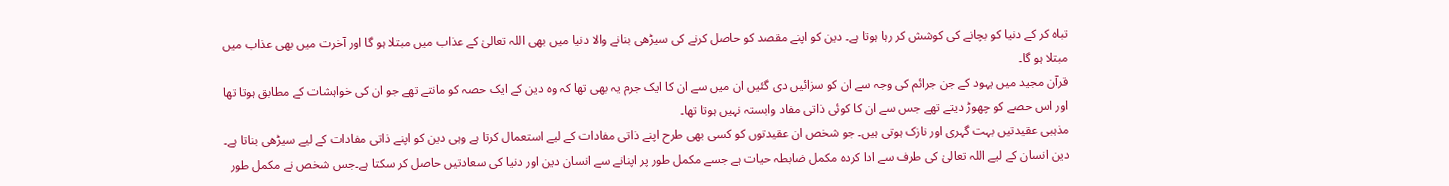تباہ کر کے دنیا کو بچانے کی کوشش کر رہا ہوتا ہے۔ دین کو اپنے مقصد کو حاصل کرنے کی سیڑھی بنانے والا دنیا میں بھی اللہ تعالیٰ کے عذاب میں مبتلا ہو گا اور آخرت میں بھی عذاب میں مبتلا ہو گا۔
قرآن مجید میں یہود کے جن جرائم کی وجہ سے ان کو سزائیں دی گئیں ان میں سے ان کا ایک جرم یہ بھی تھا کہ وہ دین کے ایک حصہ کو مانتے تھے جو ان کی خواہشات کے مطابق ہوتا تھا اور اس حصے کو چھوڑ دیتے تھے جس سے ان کا کوئی ذاتی مفاد وابستہ نہیں ہوتا تھا۔
مذہبی عقیدتیں بہت گہری اور نازک ہوتی ہیں۔ جو شخص ان عقیدتوں کو کسی بھی طرح اپنے ذاتی مفادات کے لیے استعمال کرتا ہے وہی دین کو اپنے ذاتی مفادات کے لیے سیڑھی بناتا ہے۔ دین انسان کے لیے اللہ تعالیٰ کی طرف سے ادا کردہ مکمل ضابطہ حیات ہے جسے مکمل طور پر اپنانے سے انسان دین اور دنیا کی سعادتیں حاصل کر سکتا ہے۔جس شخص نے مکمل طور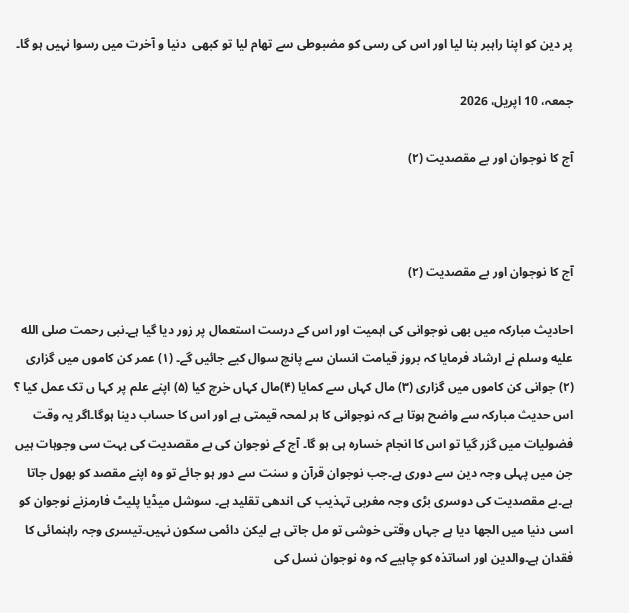پر دین کو اپنا راہبر بنا لیا اور اس کی رسی کو مضبوطی سے تھام لیا تو کبھی  دنیا و آخرت میں رسوا نہیں ہو گا۔

جمعہ، 10 اپریل، 2026

آج کا نوجوان اور بے مقصدیت (۲)



آج کا نوجوان اور بے مقصدیت (۲)

احادیث مبارکہ میں بھی نوجوانی کی اہمیت اور اس کے درست استعمال پر زور دیا گیا ہے۔نبی رحمت صلى الله عليه وسلم نے ارشاد فرمایا کہ بروز قیامت انسان سے پانچ سوال کیے جائیں گے۔ (۱) عمر کن کاموں میں گزاری (۲) جوانی کن کاموں میں گزاری (۳) مال کہاں سے کمایا (۴)مال کہاں خرچ کیا (۵) اپنے علم پر کہا ں تک عمل کیا ؟
اس حدیث مبارکہ سے واضح ہوتا ہے کہ نوجوانی کا ہر لمحہ قیمتی ہے اور اس کا حساب دینا ہوگا۔اگر یہ وقت فضولیات میں گزر گیا تو اس کا انجام خسارہ ہی ہو گا۔ آج کے نوجوان کی بے مقصدیت کی بہت سی وجوہات ہیں جن میں پہلی وجہ دین سے دوری ہے۔جب نوجوان قرآن و سنت سے دور ہو جائے تو وہ اپنے مقصد کو بھول جاتا ہے۔بے مقصدیت کی دوسری بڑی وجہ مغربی تہذیب کی اندھی تقلید ہے۔ سوشل میڈیا پلیٹ فارمزنے نوجوان کو اسی دنیا میں الجھا دیا ہے جہاں وقتی خوشی تو مل جاتی ہے لیکن دائمی سکون نہیں۔تیسری وجہ راہنمائی کا فقدان ہے۔والدین اور اساتذہ کو چاہیے کہ وہ نوجوان نسل کی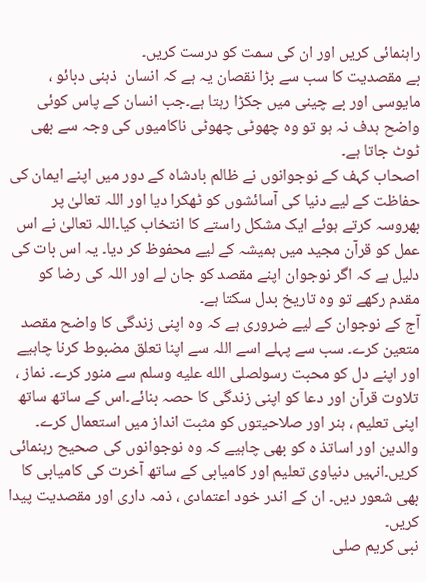راہنمائی کریں اور ان کی سمت کو درست کریں۔
بے مقصدیت کا سب سے بڑا نقصان یہ ہے کہ انسان  ذہنی دبائو ، مایوسی اور بے چینی میں جکڑا رہتا ہے۔جب انسان کے پاس کوئی واضح ہدف نہ ہو تو وہ چھوٹی چھوٹی ناکامیوں کی وجہ سے بھی ٹوٹ جاتا ہے۔
اصحاب کہف کے نوجوانوں نے ظالم بادشاہ کے دور میں اپنے ایمان کی حفاظت کے لیے دنیا کی آسائشوں کو ٹھکرا دیا اور اللہ تعالیٰ پر بھروسہ کرتے ہوئے ایک مشکل راستے کا انتخاب کیا۔اللہ تعالیٰ نے اس عمل کو قرآن مجید میں ہمیشہ کے لیے محفوظ کر دیا۔ یہ اس بات کی دلیل ہے کہ اگر نوجوان اپنے مقصد کو جان لے اور اللہ کی رضا کو مقدم رکھے تو وہ تاریخ بدل سکتا ہے۔
آج کے نوجوان کے لیے ضروری ہے کہ وہ اپنی زندگی کا واضح مقصد متعین کرے۔ سب سے پہلے اسے اللہ سے اپنا تعلق مضبوط کرنا چاہیے اور اپنے دل کو محبت رسولصلى الله عليه وسلم سے منور کرے۔ نماز ، تلاوت قرآن اور دعا کو اپنی زندگی کا حصہ بنائے۔اس کے ساتھ ساتھ اپنی تعلیم ، ہنر اور صلاحیتوں کو مثبت انداز میں استعمال کرے۔
والدین اور اساتذ ہ کو بھی چاہیے کہ وہ نوجوانوں کی صحیح رہنمائی کریں۔انہیں دنیاوی تعلیم اور کامیابی کے ساتھ آخرت کی کامیابی کا بھی شعور دیں۔ ان کے اندر خود اعتمادی ، ذمہ داری اور مقصدیت پیدا کریں۔
نبی کریم صلى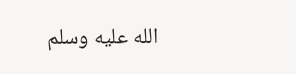الله عليه وسلم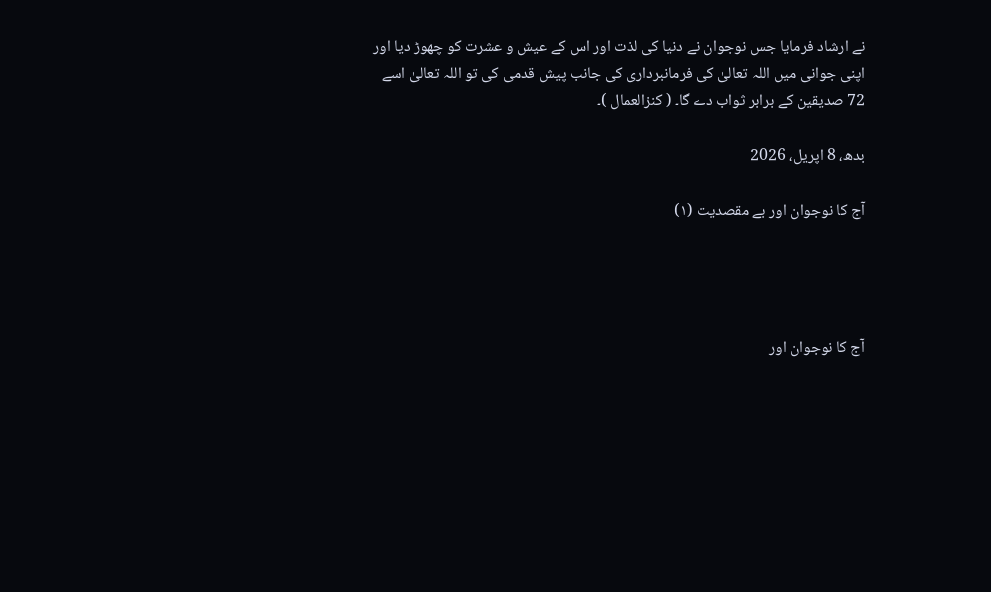نے ارشاد فرمایا جس نوجوان نے دنیا کی لذت اور اس کے عیش و عشرت کو چھوڑ دیا اور اپنی جوانی میں اللہ تعالیٰ کی فرمانبرداری کی جانب پیش قدمی کی تو اللہ تعالیٰ اسے 72 صدیقین کے برابر ثواب دے گا۔ ( کنزالعمال )۔

بدھ، 8 اپریل، 2026

آج کا نوجوان اور بے مقصدیت (۱)




آج کا نوجوان اور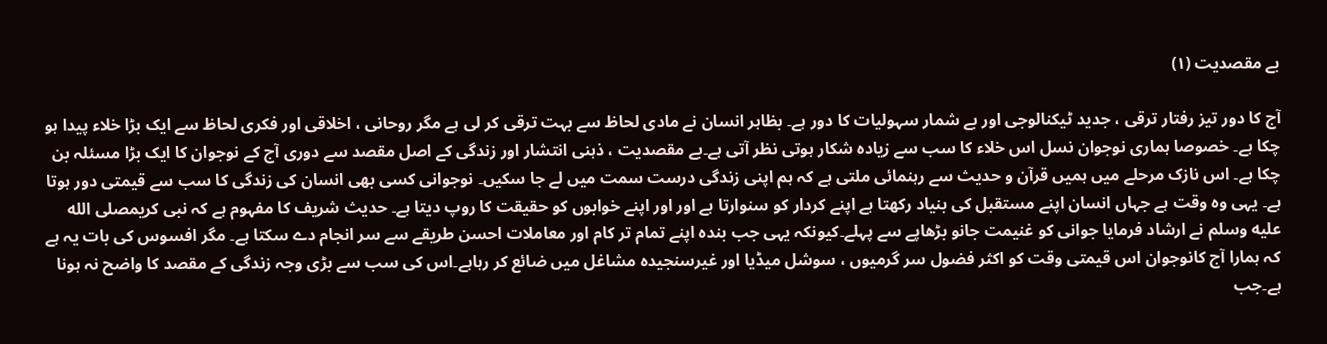بے مقصدیت (۱)

آج کا دور تیز رفتار ترقی ، جدید ٹیکنالوجی اور بے شمار سہولیات کا دور ہے۔ بظاہر انسان نے مادی لحاظ سے بہت ترقی کر لی ہے مگر روحانی ، اخلاقی اور فکری لحاظ سے ایک بڑا خلاء پیدا ہو چکا ہے۔ خصوصا ہماری نوجوان نسل اس خلاء کا سب سے زیادہ شکار ہوتی نظر آتی ہے۔بے مقصدیت ، ذہنی انتشار اور زندگی کے اصل مقصد سے دوری آج کے نوجوان کا ایک بڑا مسئلہ بن چکا ہے۔ اس نازک مرحلے میں ہمیں قرآن و حدیث سے رہنمائی ملتی ہے کہ ہم اپنی زندگی درست سمت میں لے جا سکیں۔ نوجوانی کسی بھی انسان کی زندگی کا سب سے قیمتی دور ہوتا ہے۔ یہی وہ وقت ہے جہاں انسان اپنے مستقبل کی بنیاد رکھتا ہے اپنے کردار کو سنوارتا ہے اور اور اپنے خوابوں کو حقیقت کا روپ دیتا ہے۔ حدیث شریف کا مفہوم ہے کہ نبی کریمصلى الله عليه وسلم نے ارشاد فرمایا جوانی کو غنیمت جانو بڑھاپے سے پہلے۔کیونکہ یہی جب بندہ اپنے تمام تر کام اور معاملات احسن طریقے سے سر انجام دے سکتا ہے۔ مگر افسوس کی بات یہ ہے کہ ہمارا آج کانوجوان اس قیمتی وقت کو اکثر فضول سر گرمیوں ، سوشل میڈیا اور غیرسنجیدہ مشاغل میں ضائع کر رہاہے۔اس کی سب سے بڑی وجہ زندگی کے مقصد کا واضح نہ ہونا ہے۔جب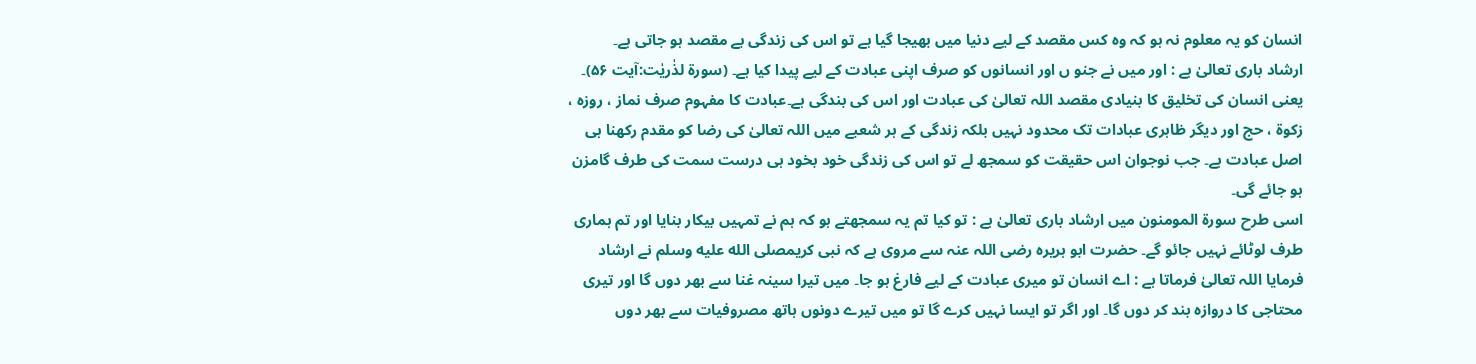انسان کو یہ معلوم نہ ہو کہ وہ کس مقصد کے لیے دنیا میں بھیجا گیا ہے تو اس کی زندگی بے مقصد ہو جاتی ہے۔
ارشاد باری تعالیٰ ہے : اور میں نے جنو ں اور انسانوں کو صرف اپنی عبادت کے لیے پیدا کیا ہے۔ (سورۃ لذٰریٰت:آیت ۵۶)۔ یعنی انسان کی تخلیق کا بنیادی مقصد اللہ تعالیٰ کی عبادت اور اس کی بندگی ہے۔عبادت کا مفہوم صرف نماز ، روزہ ، زکوۃ ، حج اور دیگر ظاہری عبادات تک محدود نہیں بلکہ زندگی کے ہر شعبے میں اللہ تعالیٰ کی رضا کو مقدم رکھنا ہی اصل عبادت ہے۔ جب نوجوان اس حقیقت کو سمجھ لے تو اس کی زندگی خود بخود ہی درست سمت کی طرف گامزن ہو جائے گی۔
اسی طرح سورۃ المومنون میں ارشاد باری تعالیٰ ہے : تو کیا تم یہ سمجھتے ہو کہ ہم نے تمہیں بیکار بنایا اور تم ہماری طرف لوٹائے نہیں جائو گے۔ حضرت ابو ہریرہ رضی اللہ عنہ سے مروی ہے کہ نبی کریمصلى الله عليه وسلم نے ارشاد فرمایا اللہ تعالیٰ فرماتا ہے : اے انسان تو میری عبادت کے لیے فارغ ہو جا۔ میں تیرا سینہ غنا سے بھر دوں گا اور تیری محتاجی کا دروازہ بند کر دوں گا۔ اور اگر تو ایسا نہیں کرے گا تو میں تیرے دونوں ہاتھ مصروفیات سے بھر دوں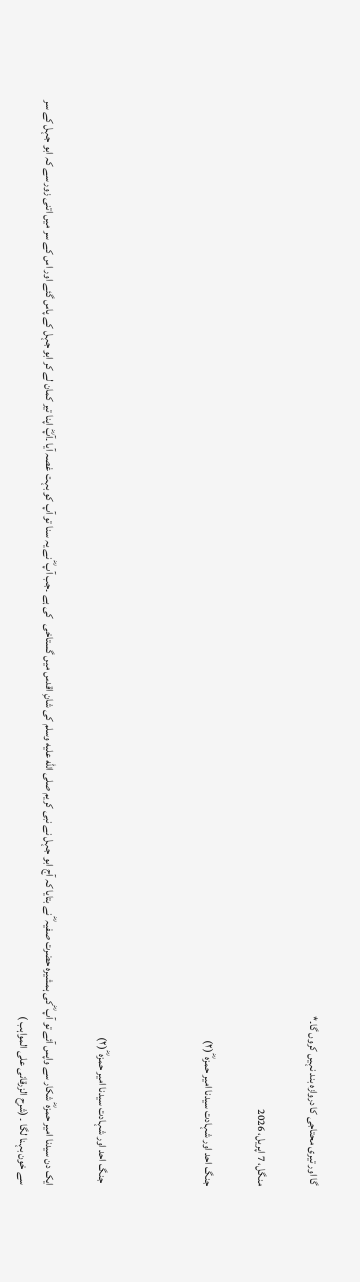گا اور تیری محتاجی کا دروازہ بند نہیں کروں گا۔*

منگل، 7 اپریل، 2026

جنگ احد اور شہادت سیدنا امیر حمزہ ؓ (۲)



 جنگ احد اور شہادت سیدنا امیر حمزہ ؓ (۲)

ایک دن سیدنا امیر حمزہ ؓ شکار سے واپس آئے تو آپ ؓ کی ہمشیرہ حضرت صفیہ ؓ نے بتایا کہ آج ابو جہل نے نبی کریم صلى الله عليه وسلم کی شانِ اقدس میں گستاخی   کی ہے ۔جب آپ ؓ نے یہ سنا تو آپ کو بہت غصہ آیا ۔آپؓ اپنا تیر کمان لے کر ابو جہل کے پاس گئے اور اس کے سر میں اتنی زور سے کہ ابو جہل کے سر سے خون بہنا لگا ۔ (شرح الزرقانی علی المواہب )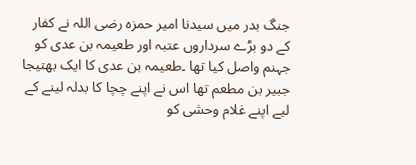جنگ بدر میں سیدنا امیر حمزہ رضی اللہ نے کفار کے دو بڑے سرداروں عتبہ اور طعیمہ بن عدی کو جہنم واصل کیا تھا ۔طعیمہ بن عدی کا ایک بھتیجا جبیر بن مطعم تھا اس نے اپنے چچا کا بدلہ لینے کے لیے اپنے غلام وحشی کو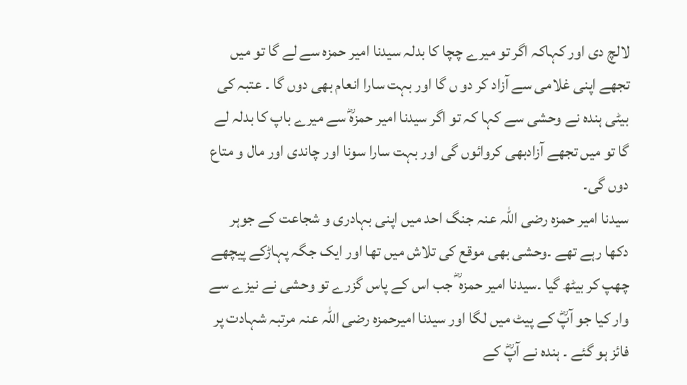لالچ دی اور کہاکہ اگر تو میرے چچا کا بدلہ سیدنا امیر حمزہ سے لے گا تو میں تجھے اپنی غلامی سے آزاد کر دو ں گا اور بہت سارا انعام بھی دوں گا ۔ عتبہ کی بیٹی ہندہ نے وحشی سے کہا کہ تو اگر سیدنا امیر حمزہؓ سے میرے باپ کا بدلہ لے گا تو میں تجھے آزادبھی کروائوں گی اور بہت سارا سونا اور چاندی اور مال و متاع دوں گی۔
سیدنا امیر حمزہ رضی اللہ عنہ جنگ احد میں اپنی بہادری و شجاعت کے جوہر دکھا رہے تھے ۔وحشی بھی موقع کی تلاش میں تھا اور ایک جگہ پہاڑکے پیچھے چھپ کر بیٹھ گیا ۔سیدنا امیر حمزہ ؓ جب اس کے پاس گزرے تو وحشی نے نیزے سے وار کیا جو آپؓ کے پیٹ میں لگا اور سیدنا امیرحمزہ رضی اللہ عنہ مرتبہ شہادت پر فائز ہو گئے ۔ ہندہ نے آپؓ کے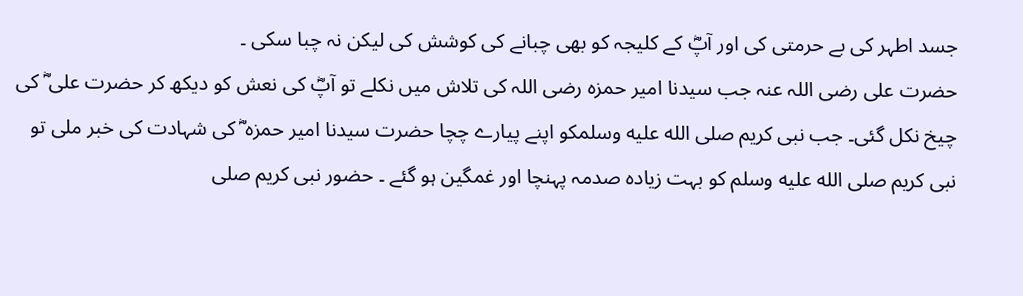جسد اطہر کی بے حرمتی کی اور آپؓ کے کلیجہ کو بھی چبانے کی کوشش کی لیکن نہ چبا سکی ۔
حضرت علی رضی اللہ عنہ جب سیدنا امیر حمزہ رضی اللہ کی تلاش میں نکلے تو آپؓ کی نعش کو دیکھ کر حضرت علی ؓ کی چیخ نکل گئی۔ جب نبی کریم صلى الله عليه وسلمکو اپنے پیارے چچا حضرت سیدنا امیر حمزہ ؓ کی شہادت کی خبر ملی تو نبی کریم صلى الله عليه وسلم کو بہت زیادہ صدمہ پہنچا اور غمگین ہو گئے ۔ حضور نبی کریم صلى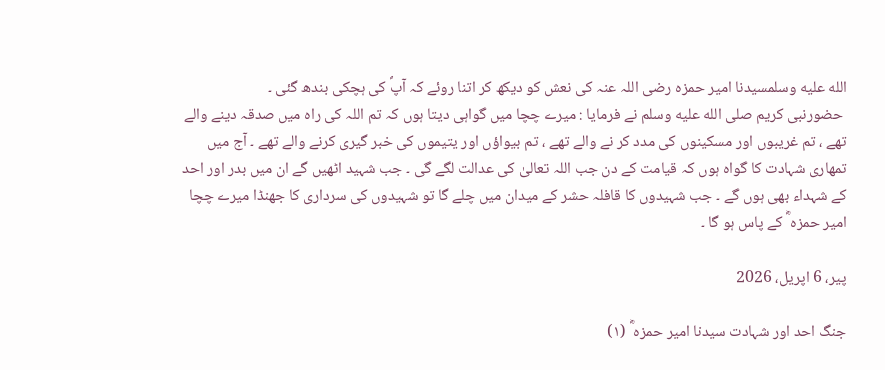الله عليه وسلمسیدنا امیر حمزہ رضی اللہ عنہ کی نعش کو دیکھ کر اتنا روئے کہ آپؐ کی ہچکی بندھ گئی ۔
 حضورنبی کریم صلى الله عليه وسلم نے فرمایا : میرے چچا میں گواہی دیتا ہوں کہ تم اللہ کی راہ میں صدقہ دینے والے تھے ، تم غریبوں اور مسکینوں کی مدد کر نے والے تھے ، تم بیواؤں اور یتیموں کی خبر گیری کرنے والے تھے ۔ آج میں تمھاری شہادت کا گواہ ہوں کہ قیامت کے دن جب اللہ تعالیٰ کی عدالت لگے گی ۔ جب شہید اٹھیں گے ان میں بدر اور احد کے شہداء بھی ہوں گے ۔ جب شہیدوں کا قافلہ حشر کے میدان میں چلے گا تو شہیدوں کی سرداری کا جھنڈا میرے چچا امیر حمزہ ؓ کے پاس ہو گا ۔

پیر، 6 اپریل، 2026

جنگ احد اور شہادت سیدنا امیر حمزہ ؓ (۱)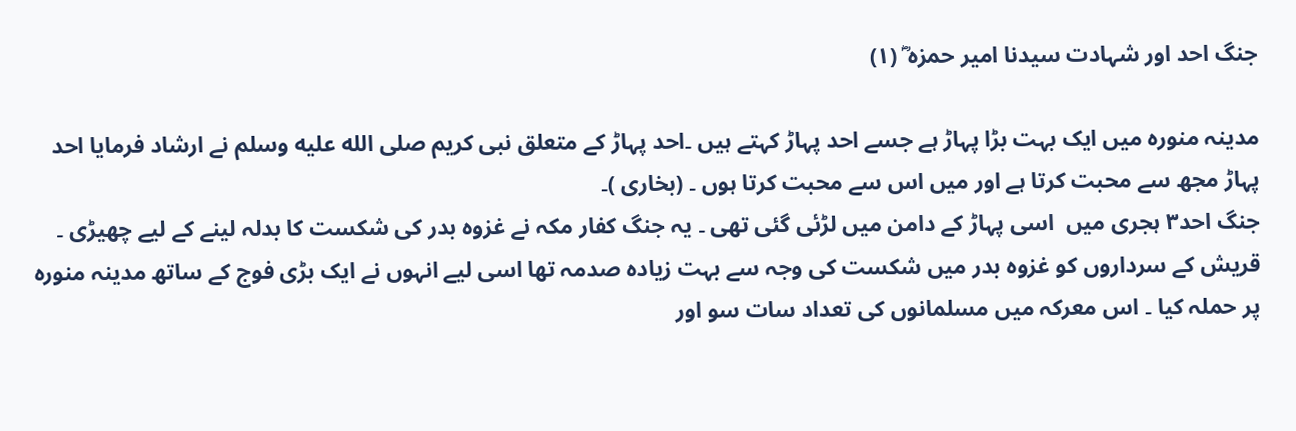جنگ احد اور شہادت سیدنا امیر حمزہ ؓ (۱)

مدینہ منورہ میں ایک بہت بڑا پہاڑ ہے جسے احد پہاڑ کہتے ہیں ۔احد پہاڑ کے متعلق نبی کریم صلى الله عليه وسلم نے ارشاد فرمایا احد پہاڑ مجھ سے محبت کرتا ہے اور میں اس سے محبت کرتا ہوں ۔ (بخاری )۔
جنگ احد۳ ہجری میں  اسی پہاڑ کے دامن میں لڑئی گئی تھی ۔ یہ جنگ کفار مکہ نے غزوہ بدر کی شکست کا بدلہ لینے کے لیے چھیڑی ۔
قریش کے سرداروں کو غزوہ بدر میں شکست کی وجہ سے بہت زیادہ صدمہ تھا اسی لیے انہوں نے ایک بڑی فوج کے ساتھ مدینہ منورہ پر حملہ کیا ۔ اس معرکہ میں مسلمانوں کی تعداد سات سو اور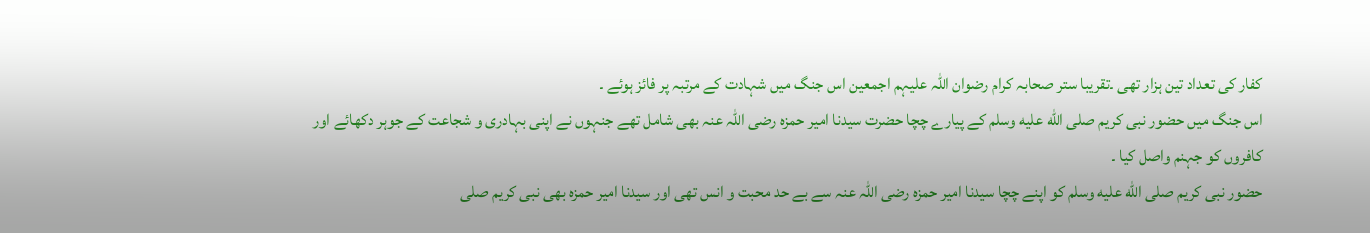کفار کی تعداد تین ہزار تھی ۔تقریبا ستر صحابہ کرام رضوان اللہ علیہم اجمعین اس جنگ میں شہادت کے مرتبہ پر فائز ہوئے ۔
اس جنگ میں حضور نبی کریم صلى الله عليه وسلم کے پیارے چچا حضرت سیدنا امیر حمزہ رضی اللہ عنہ بھی شامل تھے جنہوں نے اپنی بہادری و شجاعت کے جوہر دکھائے اور کافروں کو جہنم واصل کیا ۔
حضور نبی کریم صلى الله عليه وسلم کو اپنے چچا سیدنا امیر حمزہ رضی اللہ عنہ سے بے حد محبت و انس تھی اور سیدنا امیر حمزہ بھی نبی کریم صلى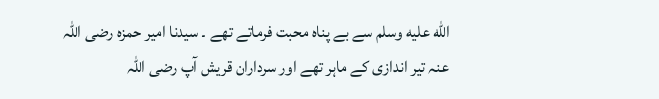الله عليه وسلم سے بے پناہ محبت فرماتے تھے ۔ سیدنا امیر حمزہ رضی اللہ عنہ تیر اندازی کے ماہر تھے اور سرداران قریش آپ رضی اللہ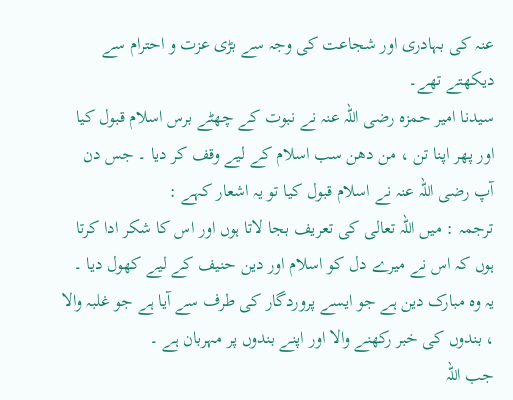عنہ کی بہادری اور شجاعت کی وجہ سے بڑی عزت و احترام سے دیکھتے تھے۔
سیدنا امیر حمزہ رضی اللہ عنہ نے نبوت کے چھٹے برس اسلام قبول کیا اور پھر اپنا تن ، من دھن سب اسلام کے لیے وقف کر دیا ۔ جس دن آپ رضی اللہ عنہ نے اسلام قبول کیا تو یہ اشعار کہے :
ترجمہ : میں اللہ تعالی کی تعریف بجا لاتا ہوں اور اس کا شکر ادا کرتا ہوں کہ اس نے میرے دل کو اسلام اور دین حنیف کے لیے کھول دیا ۔ یہ وہ مبارک دین ہے جو ایسے پروردگار کی طرف سے آیا ہے جو غلبہ والا ، بندوں کی خبر رکھنے والا اور اپنے بندوں پر مہربان ہے ۔
جب اللہ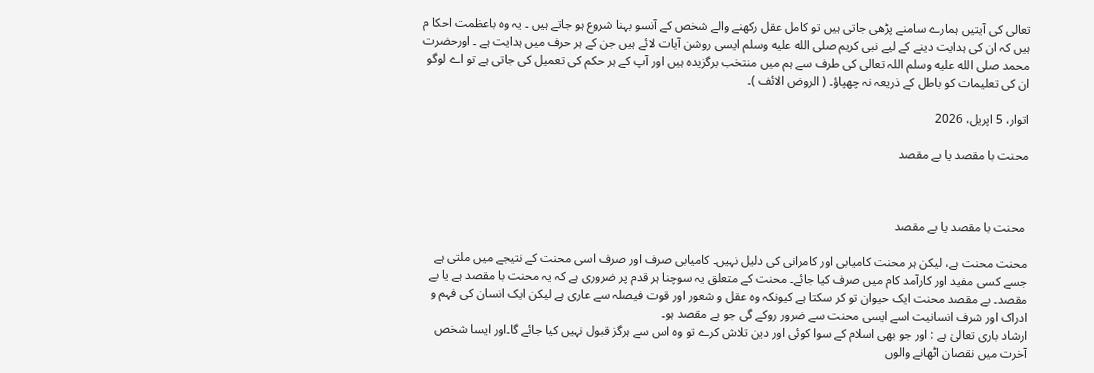تعالی کی آیتیں ہمارے سامنے پڑھی جاتی ہیں تو کامل عقل رکھنے والے شخص کے آنسو بہنا شروع ہو جاتے ہیں ۔ یہ وہ باعظمت احکا م ہیں کہ ان کی ہدایت دینے کے لیے نبی کریم صلى الله عليه وسلم ایسی روشن آیات لائے ہیں جن کے ہر حرف میں ہدایت ہے ۔ اورحضرت محمد صلى الله عليه وسلم اللہ تعالی کی طرف سے ہم میں منتخب برگزیدہ ہیں اور آپ کے ہر حکم کی تعمیل کی جاتی ہے تو اے لوگو ان کی تعلیمات کو باطل کے ذریعہ نہ چھپاؤ۔ ( الروض الائف )۔

اتوار، 5 اپریل، 2026

محنت با مقصد یا بے مقصد



 محنت با مقصد یا بے مقصد

محنت محنت ہے، لیکن ہر محنت کامیابی اور کامرانی کی دلیل نہیں۔ کامیابی صرف اور صرف اسی محنت کے نتیجے میں ملتی ہے جسے کسی مفید اور کارآمد کام میں صرف کیا جائے۔ محنت کے متعلق یہ سوچنا ہر قدم پر ضروری ہے کہ یہ محنت با مقصد ہے یا بے مقصد۔ بے مقصد محنت ایک حیوان تو کر سکتا ہے کیونکہ وہ عقل و شعور اور قوت فیصلہ سے عاری ہے لیکن ایک انسان کی فہم و ادراک اور شرف انسانیت اسے ایسی محنت سے ضرور روکے گی جو بے مقصد ہو۔
ارشاد باری تعالیٰ ہے : اور جو بھی اسلام کے سوا کوئی اور دین تلاش کرے تو وہ اس سے ہرگز قبول نہیں کیا جائے گا۔اور ایسا شخص آخرت میں نقصان اٹھانے والوں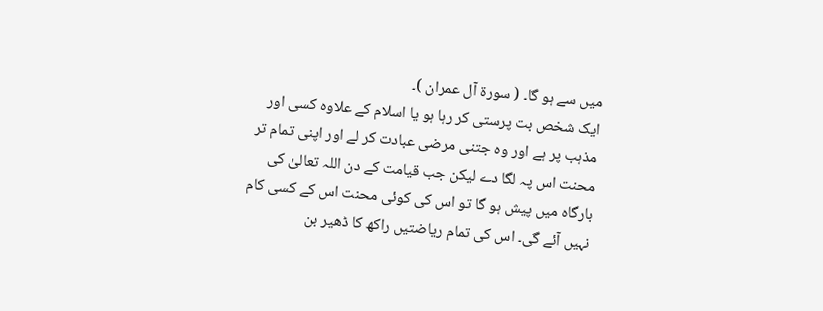میں سے ہو گا۔ ( سورۃ آل عمران )۔
ایک شخص بت پرستی کر رہا ہو یا اسلام کے علاوہ کسی اور مذہب پر ہے اور وہ جتنی مرضی عبادت کر لے اور اپنی تمام تر محنت اس پہ لگا دے لیکن جب قیامت کے دن اللہ تعالیٰ کی بارگاہ میں پیش ہو گا تو اس کی کوئی محنت اس کے کسی کام نہیں آئے گی۔ اس کی تمام ریاضتیں راکھ کا ڈھیر بن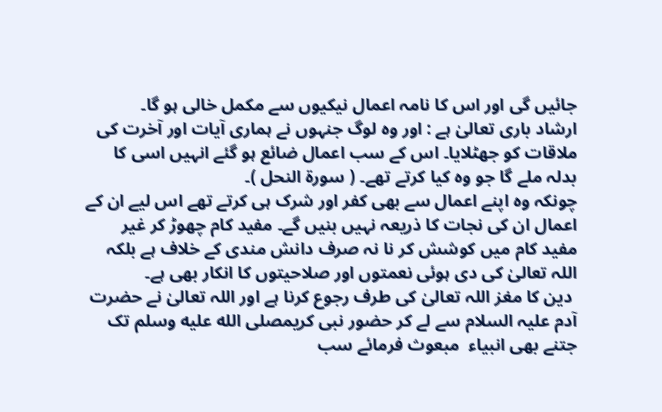جائیں گی اور اس کا نامہ اعمال نیکیوں سے مکمل خالی ہو گا۔
ارشاد باری تعالیٰ ہے : اور وہ لوگ جنہوں نے ہماری آیات اور آخرت کی ملاقات کو جھٹلایا۔ اس کے سب اعمال ضائع ہو گئے انہیں اسی کا بدلہ ملے گا جو وہ کیا کرتے تھے۔ ( سورۃ النحل )۔
چونکہ وہ اپنے اعمال سے بھی کفر اور شرک ہی کرتے تھے اس لیے ان کے اعمال ان کی نجات کا ذریعہ نہیں بنیں گے۔ مفید کام چھوڑ کر غیر مفید کام میں کوشش کر نا نہ صرف دانش مندی کے خلاف ہے بلکہ اللہ تعالیٰ کی دی ہوئی نعمتوں اور صلاحیتوں کا انکار بھی ہے۔
 دین کا مغز اللہ تعالیٰ کی طرف رجوع کرنا ہے اور اللہ تعالیٰ نے حضرت آدم علیہ السلام سے لے کر حضور نبی کریمصلى الله عليه وسلم تک جتنے بھی انبیاء  مبعوث فرمائے سب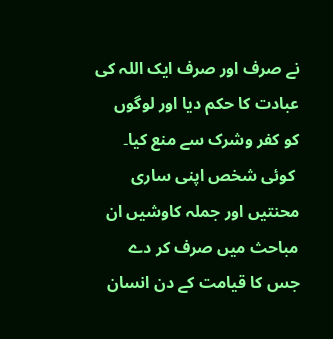نے صرف اور صرف ایک اللہ کی عبادت کا حکم دیا اور لوگوں کو کفر وشرک سے منع کیا۔
 کوئی شخص اپنی ساری محنتیں اور جملہ کاوشیں ان مباحث میں صرف کر دے جس کا قیامت کے دن انسان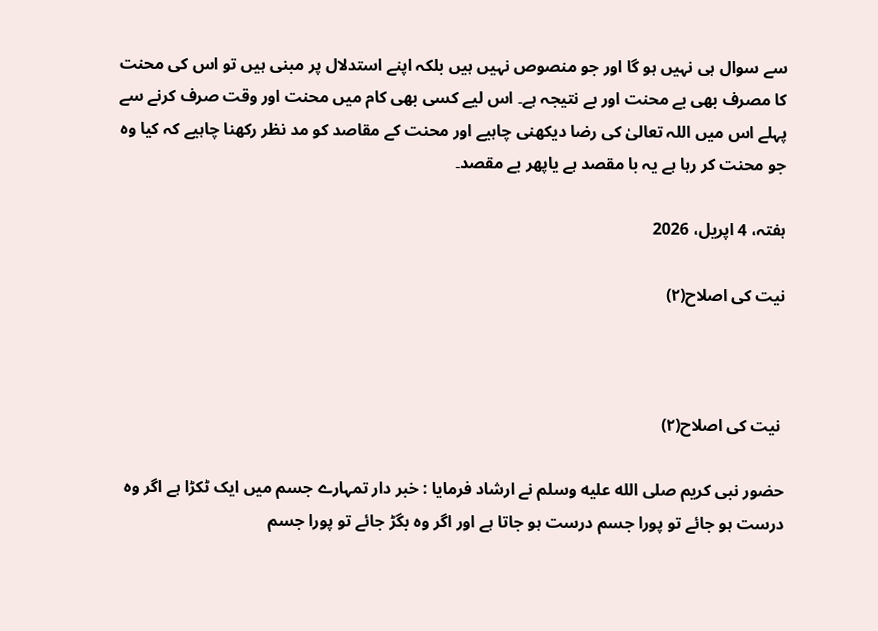سے سوال ہی نہیں ہو گا اور جو منصوص نہیں ہیں بلکہ اپنے استدلال پر مبنی ہیں تو اس کی محنت کا مصرف بھی بے محنت اور بے نتیجہ ہے۔ اس لیے کسی بھی کام میں محنت اور وقت صرف کرنے سے پہلے اس میں اللہ تعالیٰ کی رضا دیکھنی چاہیے اور محنت کے مقاصد کو مد نظر رکھنا چاہیے کہ کیا وہ جو محنت کر رہا ہے یہ با مقصد ہے یاپھر بے مقصد۔

ہفتہ، 4 اپریل، 2026

نیت کی اصلاح(۲)



 نیت کی اصلاح(۲)

حضور نبی کریم صلى الله عليه وسلم نے ارشاد فرمایا : خبر دار تمہارے جسم میں ایک ٹکڑا ہے اگر وہ درست ہو جائے تو پورا جسم درست ہو جاتا ہے اور اگر وہ بگڑ جائے تو پورا جسم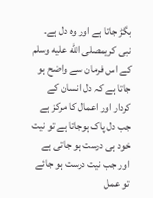بگڑ جاتا ہے اور وہ دل ہے۔ نبی کریمصلى الله عليه وسلم کے اس فرمان سے واضح ہو جاتا ہے کہ دل انسان کے کردار اور اعمال کا مرکز ہے جب دل پاک ہوجاتا ہے تو نیت خود ہی درست ہو جاتی ہے اور جب نیت درست ہو جائے تو عمل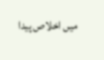میں اخلاص پیدا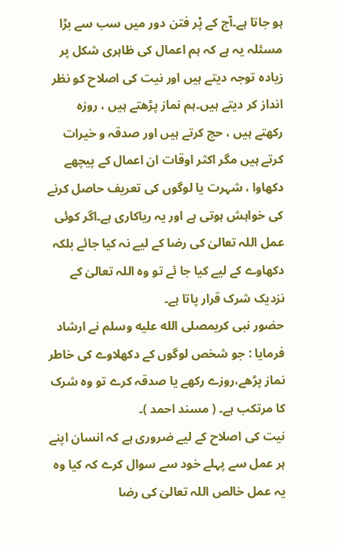ہو جاتا ہے۔آج کے پْر فتن دور میں سب سے بڑا مسئلہ یہ ہے کہ ہم اعمال کی ظاہری شکل پر زیادہ توجہ دیتے ہیں اور نیت کی اصلاح کو نظر انداز کر دیتے ہیں۔ہم نماز پڑھتے ہیں ، روزہ رکھتے ہیں ، حج کرتے ہیں اور صدقہ و خیرات کرتے ہیں مگر اکثر اوقات ان اعمال کے پیچھے دکھاوا ، شہرت یا لوگوں کی تعریف حاصل کرنے کی خواہش ہوتی ہے اور یہ ریاکاری ہے۔اگر کوئی عمل اللہ تعالیٰ کی رضا کے لیے نہ کیا جائے بلکہ دکھاوے کے لیے کیا جا ئے تو وہ اللہ تعالیٰ کے نزدیک شرک قرار پاتا ہے۔
حضور نبی کریمصلى الله عليه وسلم نے ارشاد فرمایا : جو شخص لوگوں کے دکھلاوے کی خاطر نماز پڑھے،روزے رکھے یا صدقہ کرے تو وہ شرک کا مرتکب ہے۔ ( مسند احمد )۔
نیت کی اصلاح کے لیے ضروری ہے کہ انسان اپنے ہر عمل سے پہلے خود سے سوال کرے کہ کیا وہ یہ عمل خالص اللہ تعالیٰ کی رضا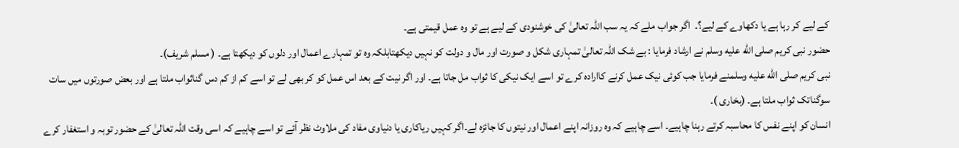کے لیے کر رہا ہے یا دکھاوے کے لیے؟۔  اگر جواب ملے کہ یہ سب اللہ تعالیٰ کی خوشنودی کے لیے ہے تو وہ عمل قیمتی ہے۔
حضور نبی کریم صلى الله عليه وسلم نے ارشاد فرمایا : بے شک اللہ تعالیٰ تمہاری شکل و صورت اور مال و دولت کو نہیں دیکھتابلکہ وہ تو تمہارے اعمال اور دلوں کو دیکھتا ہے۔ ( مسلم شریف)۔
نبی کریم صلى الله عليه وسلمنے فرمایا جب کوئی نیک عمل کرنے کاارادہ کرے تو اسے ایک نیکی کا ثواب مل جاتا ہے۔ اور اگر نیت کے بعد اس عمل کو کر بھی لے تو اسے کم از کم دس گناثواب ملتا ہے اور بعض صورتوں میں سات سوگناتک ثواب ملتا ہے۔ (بخاری )۔
انسان کو اپنے نفس کا محاسبہ کرتے رہنا چاہیے۔ اسے چاہیے کہ وہ روزانہ اپنے اعمال اور نیتوں کا جائزہ لے۔اگر کہیں ریاکاری یا دنیاوی مفاد کی ملاوٹ نظر آئے تو اسے چاہیے کہ اسی وقت اللہ تعالیٰ کے حضور توبہ و استغفار کرے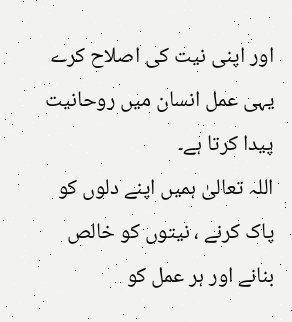اور اپنی نیت کی اصلاح کرے یہی عمل انسان میں روحانیت پیدا کرتا ہے۔
اللہ تعالیٰ ہمیں اپنے دلوں کو پاک کرنے ، نیتوں کو خالص بنانے اور ہر عمل کو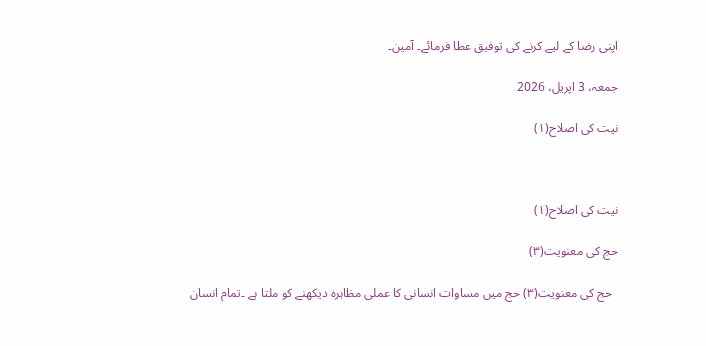اپنی رضا کے لیے کرنے کی توفیق عطا فرمائے۔ آمین۔

جمعہ، 3 اپریل، 2026

نیت کی اصلاح(۱)



نیت کی اصلاح(۱)

حج کی معنویت(۳)

  حج کی معنویت(۳) حج میں مساوات انسانی کا عملی مظاہرہ دیکھنے کو ملتا ہے ۔تمام انسان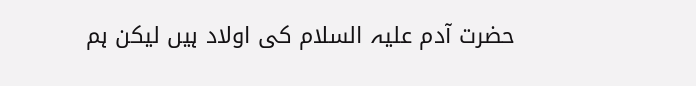حضرت آدم علیہ السلام کی اولاد ہیں لیکن ہم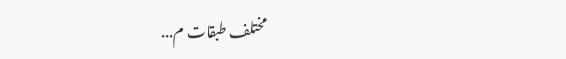مختلف طبقات م...